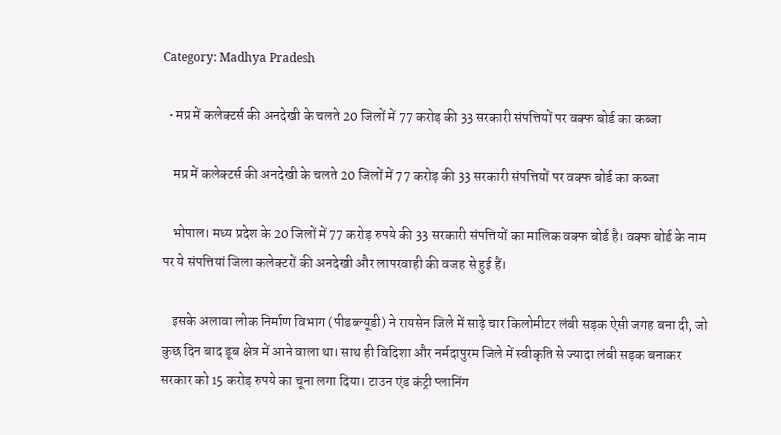Category: Madhya Pradesh

  • मप्र में कलेक्टर्स की अनदेखी के चलते 20 जिलों में 77 करोड़ की 33 सरकारी संपत्तियों पर वक्फ बोर्ड का कब्जा

    मप्र में कलेक्टर्स की अनदेखी के चलते 20 जिलों में 77 करोड़ की 33 सरकारी संपत्तियों पर वक्फ बोर्ड का कब्जा

    भोपाल। मध्य प्रदेश के 20 जिलों में 77 करोड़ रुपये की 33 सरकारी संपत्तियों का मालिक वक्फ बोर्ड है। वक्फ बोर्ड के नाम पर ये संपत्तियां जिला कलेक्टरों की अनदेखी और लापरवाही की वजह से हुई हैं।

    इसके अलावा लोक निर्माण विभाग (पीडब्ल्यूडी) ने रायसेन जिले में साढ़े चार किलोमीटर लंबी सड़क ऐसी जगह बना दी, जो कुछ दिन बाद डूब क्षेत्र में आने वाला था। साथ ही विदिशा और नर्मदापुरम जिले में स्वीकृति से ज्यादा लंबी सड़क बनाकर सरकार को 15 करोड़ रुपये का चूना लगा दिया। टाउन एंड कंट्री प्लानिंग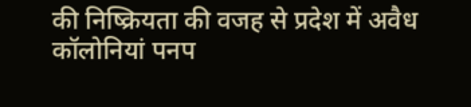की निष्क्रियता की वजह से प्रदेश में अवैध कॉलोनियां पनप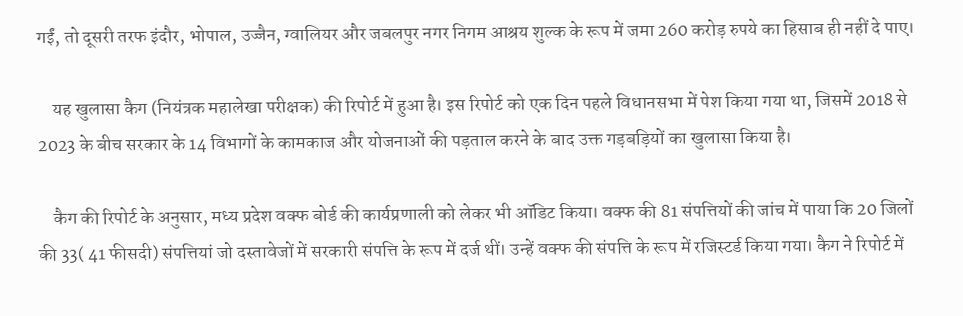गईं, तो दूसरी तरफ इंदौर, भोपाल, उज्जैन, ग्वालियर और जबलपुर नगर निगम आश्रय शुल्क के रूप में जमा 260 करोड़ रुपये का हिसाब ही नहीं दे पाए।

    यह खुलासा कैग (नियंत्रक महालेखा परीक्षक) की रिपोर्ट में हुआ है। इस रिपोर्ट को एक दिन पहले विधानसभा में पेश किया गया था, जिसमें 2018 से 2023 के बीच सरकार के 14 विभागों के कामकाज और योजनाओं की पड़ताल करने के बाद उक्त गड़बड़ियों का खुलासा किया है।

    कैग की रिपोर्ट के अनुसार, मध्य प्रदेश वक्फ बोर्ड की कार्यप्रणाली को लेकर भी ऑडिट किया। वक्फ की 81 संपत्तियों की जांच में पाया कि 20 जिलों की 33( 41 फीसदी) संपत्तियां जो दस्तावेजों में सरकारी संपत्ति के रूप में दर्ज थीं। उन्हें वक्फ की संपत्ति के रूप में रजिस्टर्ड किया गया। कैग ने रिपोर्ट में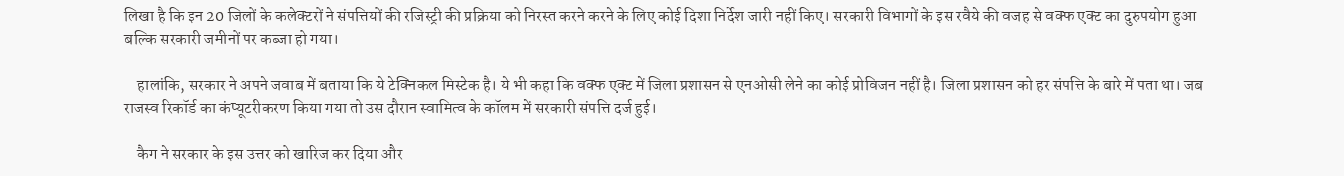लिखा है कि इन 20 जिलों के कलेक्टरों ने संपत्तियों की रजिस्ट्री की प्रक्रिया को निरस्त करने करने के लिए कोई दिशा निर्देश जारी नहीं किए। सरकारी विभागों के इस रवैये की वजह से वक्फ एक्ट का दुरुपयोग हुआ बल्कि सरकारी जमीनों पर कब्जा हो गया।

    हालांकि, सरकार ने अपने जवाब में बताया कि ये टेक्निकल मिस्टेक है। ये भी कहा कि वक्फ एक्ट में जिला प्रशासन से एनओसी लेने का कोई प्रोविजन नहीं है। जिला प्रशासन को हर संपत्ति के बारे में पता था। जब राजस्व रिकॉर्ड का कंप्यूटरीकरण किया गया तो उस दौरान स्वामित्व के कॉलम में सरकारी संपत्ति दर्ज हुई।

    कैग ने सरकार के इस उत्तर को खारिज कर दिया और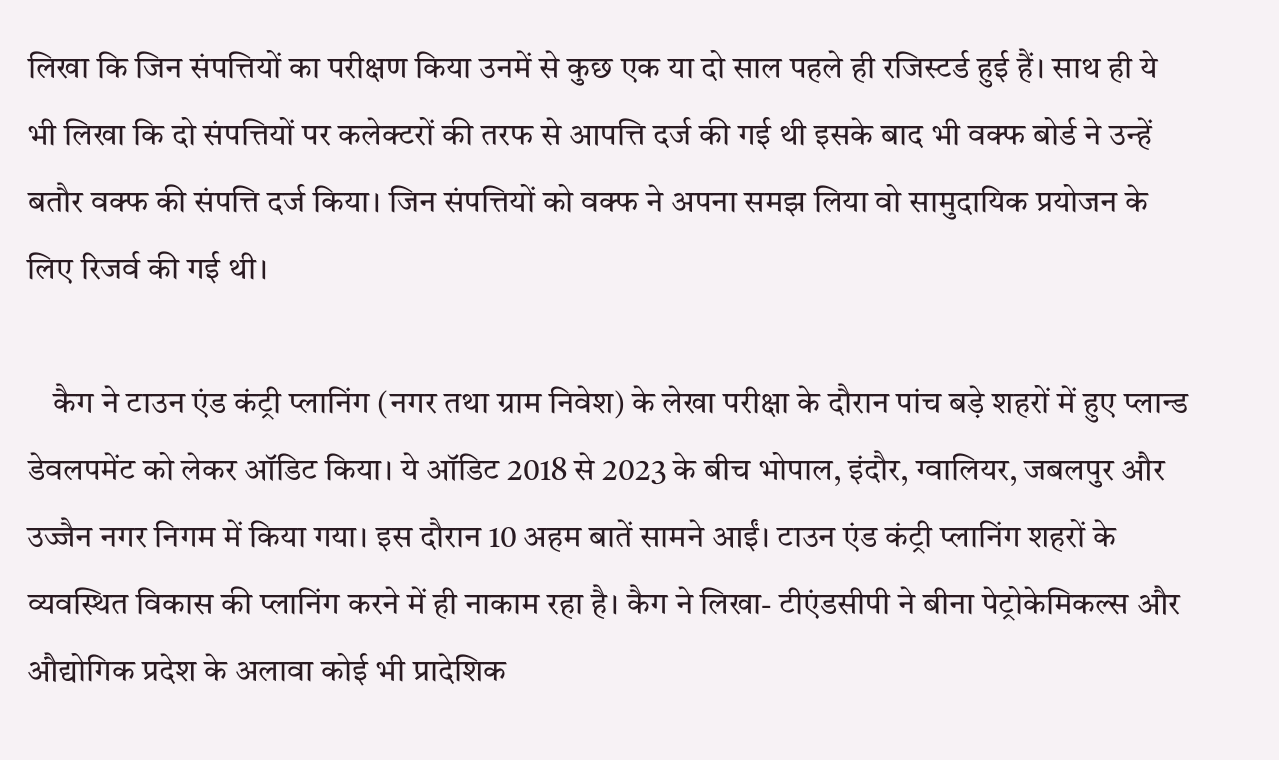लिखा कि जिन संपत्तियों का परीक्षण किया उनमें से कुछ एक या दो साल पहले ही रजिस्टर्ड हुई हैं। साथ ही ये भी लिखा कि दो संपत्तियों पर कलेक्टरों की तरफ से आपत्ति दर्ज की गई थी इसके बाद भी वक्फ बोर्ड ने उन्हें बतौर वक्फ की संपत्ति दर्ज किया। जिन संपत्तियों को वक्फ ने अपना समझ लिया वो सामुदायिक प्रयोजन के लिए रिजर्व की गई थी।

    कैग ने टाउन एंड कंट्री प्लानिंग (नगर तथा ग्राम निवेश) के लेखा परीक्षा के दौरान पांच बड़े शहरों में हुए प्लान्ड डेवलपमेंट को लेकर ऑडिट किया। ये ऑडिट 2018 से 2023 के बीच भोपाल, इंदौर, ग्वालियर, जबलपुर और उज्जैन नगर निगम में किया गया। इस दौरान 10 अहम बातें सामने आईं। टाउन एंड कंट्री प्लानिंग शहरों के व्यवस्थित विकास की प्लानिंग करने में ही नाकाम रहा है। कैग ने लिखा- टीएंडसीपी ने बीना पेट्रोकेमिकल्स और औद्योगिक प्रदेश के अलावा कोई भी प्रादेशिक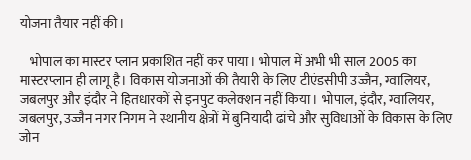योजना तैयार नहीं की।

    भोपाल का मास्टर प्लान प्रकाशित नहीं कर पाया। भोपाल में अभी भी साल 2005 का मास्टरप्लान ही लागू है। विकास योजनाओं की तैयारी के लिए टीएंडसीपी उज्जैन, ग्वालियर, जबलपुर और इंदौर ने हितधारकों से इनपुट कलेक्शन नहीं किया। भोपाल, इंदौर, ग्वालियर, जबलपुर, उज्जैन नगर निगम ने स्थानीय क्षेत्रों में बुनियादी ढांचे और सुविधाओं के विकास के लिए जोन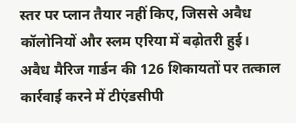स्तर पर प्लान तैयार नहीं किए, जिससे अवैध कॉलोनियों और स्लम एरिया में बढ़ोतरी हुई। अवैध मैरिज गार्डन की 126 शिकायतों पर तत्काल कार्रवाई करने में टीएंडसीपी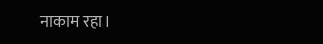नाकाम रहा।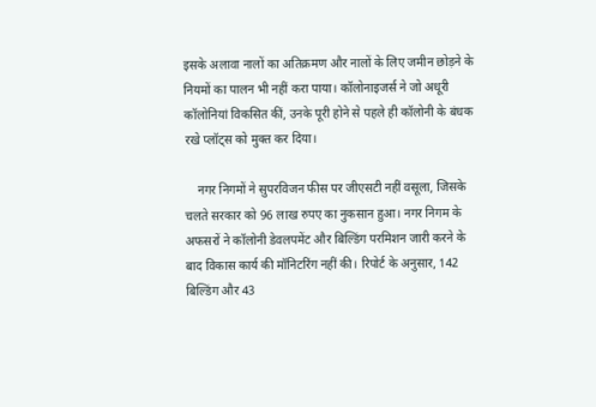इसके अलावा नालों का अतिक्रमण और नालों के लिए जमीन छोड़ने के नियमों का पालन भी नहीं करा पाया। कॉलोनाइजर्स ने जो अधूरी कॉलोनियां विकसित कीं, उनके पूरी होने से पहले ही कॉलोनी के बंधक रखे प्लॉट्स को मुक्त कर दिया।

    नगर निगमों ने सुपरविजन फीस पर जीएसटी नहीं वसूला, जिसके चलते सरकार को 96 लाख रुपए का नुकसान हुआ। नगर निगम के अफसरों ने कॉलोनी डेवलपमेंट और बिल्डिंग परमिशन जारी करने के बाद विकास कार्य की मॉनिटरिंग नहीं की। रिपोर्ट के अनुसार, 142 बिल्डिंग और 43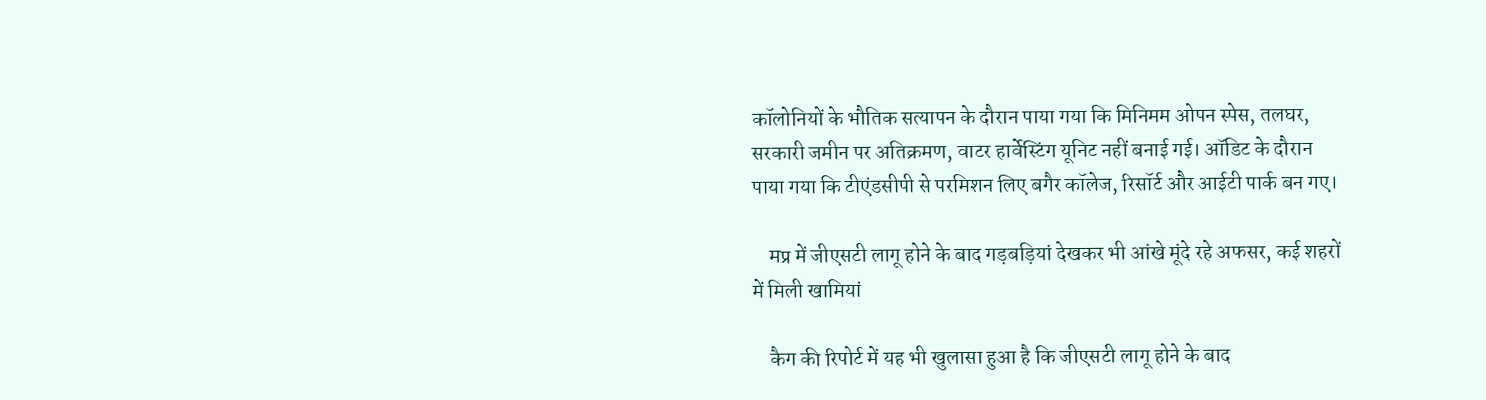कॉलोनियों के भौतिक सत्यापन के दौरान पाया गया कि मिनिमम ओपन स्पेस, तलघर, सरकारी जमीन पर अतिक्रमण, वाटर हार्वेस्टिंग यूनिट नहीं बनाई गई। ऑडिट के दौरान पाया गया कि टीएंडसीपी से परमिशन लिए बगैर कॉलेज, रिसॉर्ट और आईटी पार्क बन गए।

    मप्र में जीएसटी लागू होने के बाद गड़बड़ियां देखकर भी आंखे मूंदे रहे अफसर, कई शहरों में मिली खामियां

    कैग की रिपोर्ट में यह भी खुलासा हुआ है कि जीएसटी लागू होने के बाद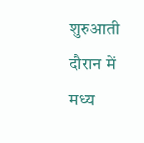शुरुआती दौरान में मध्य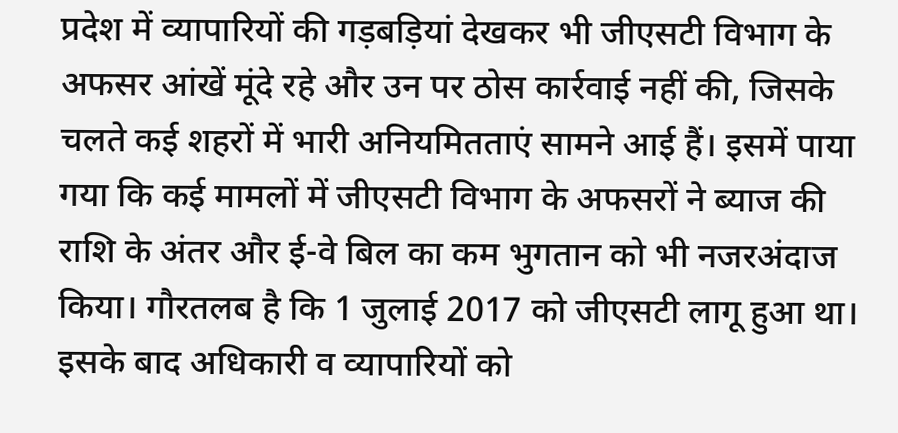प्रदेश में व्यापारियों की गड़बड़ियां देखकर भी जीएसटी विभाग के अफसर आंखें मूंदे रहे और उन पर ठोस कार्रवाई नहीं की, जिसके चलते कई शहरों में भारी अनियमितताएं सामने आई हैं। इसमें पाया गया कि कई मामलों में जीएसटी विभाग के अफसरों ने ब्याज की राशि के अंतर और ई-वे बिल का कम भुगतान को भी नजरअंदाज किया। गौरतलब है कि 1 जुलाई 2017 को जीएसटी लागू हुआ था। इसके बाद अधिकारी व व्यापारियों को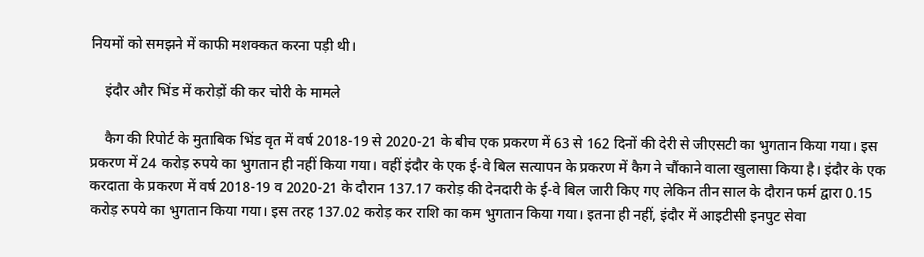नियमों को समझने में काफी मशक्कत करना पड़ी थी।

    इंदौर और भिंड में करोड़ों की कर चोरी के मामले

    कैग की रिपोर्ट के मुताबिक भिंड वृत में वर्ष 2018-19 से 2020-21 के बीच एक प्रकरण में 63 से 162 दिनों की देरी से जीएसटी का भुगतान किया गया। इस प्रकरण में 24 करोड़ रुपये का भुगतान ही नहीं किया गया। वहीं इंदौर के एक ई-वे बिल सत्यापन के प्रकरण में कैग ने चौंकाने वाला खुलासा किया है। इंदौर के एक करदाता के प्रकरण में वर्ष 2018-19 व 2020-21 के दौरान 137.17 करोड़ की देनदारी के ई-वे बिल जारी किए गए लेकिन तीन साल के दौरान फर्म द्वारा 0.15 करोड़ रुपये का भुगतान किया गया। इस तरह 137.02 करोड़ कर राशि का कम भुगतान किया गया। इतना ही नहीं, इंदौर में आइटीसी इनपुट सेवा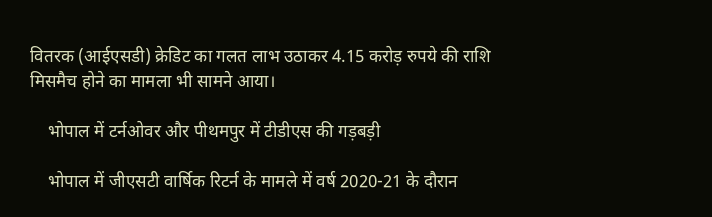वितरक (आईएसडी) क्रेडिट का गलत लाभ उठाकर 4.15 करोड़ रुपये की राशि मिसमैच होने का मामला भी सामने आया।

    भोपाल में टर्नओवर और पीथमपुर में टीडीएस की गड़बड़ी

    भोपाल में जीएसटी वार्षिक रिटर्न के मामले में वर्ष 2020-21 के दौरान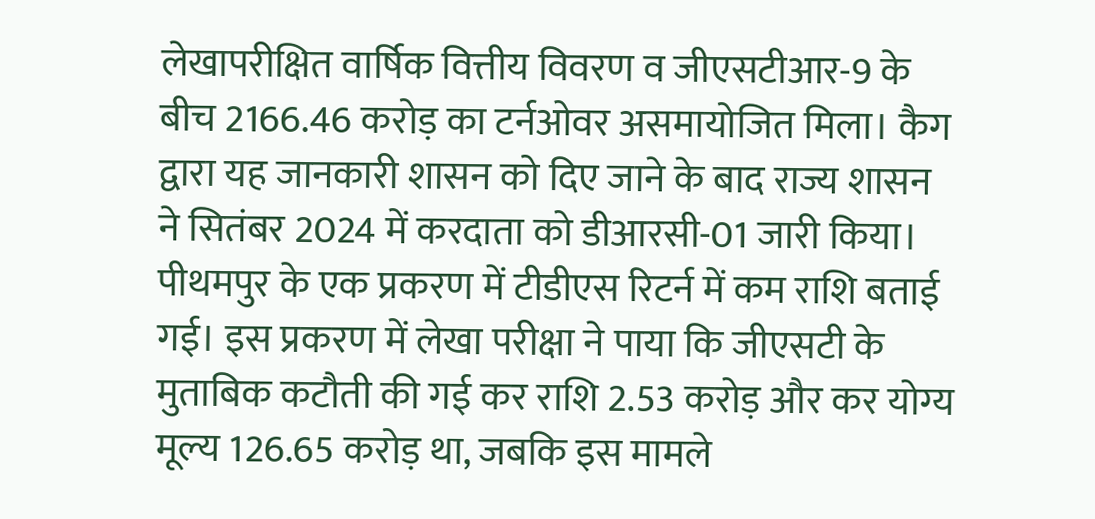लेखापरीक्षित वार्षिक वित्तीय विवरण व जीएसटीआर-9 के बीच 2166.46 करोड़ का टर्नओवर असमायोजित मिला। कैग द्वारा यह जानकारी शासन को दिए जाने के बाद राज्य शासन ने सितंबर 2024 में करदाता को डीआरसी-01 जारी किया। पीथमपुर के एक प्रकरण में टीडीएस रिटर्न में कम राशि बताई गई। इस प्रकरण में लेखा परीक्षा ने पाया कि जीएसटी के मुताबिक कटौती की गई कर राशि 2.53 करोड़ और कर योग्य मूल्य 126.65 करोड़ था, जबकि इस मामले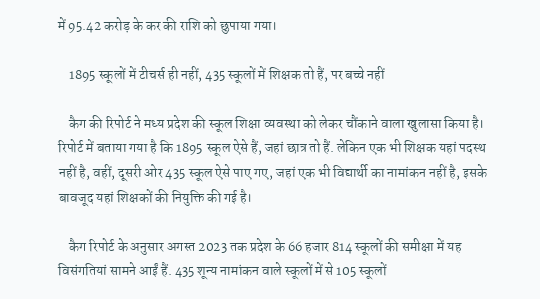में 95.42 करोड़ के कर की राशि को छुपाया गया।

    1895 स्कूलों में टीचर्स ही नहीं, 435 स्कूलों में शिक्षक तो हैं, पर बच्चे नहीं

    कैग की रिपोर्ट ने मध्य प्रदेश की स्कूल शिक्षा व्यवस्था को लेकर चौंकाने वाला खुलासा किया है। रिपोर्ट में बताया गया है कि 1895 स्कूल ऐसे हैं, जहां छात्र तो हैं. लेकिन एक भी शिक्षक यहां पदस्थ नहीं है, वहीं, दूसरी ओर 435 स्कूल ऐसे पाए गए, जहां एक भी विद्यार्थी का नामांकन नहीं है, इसके बावजूद यहां शिक्षकों की नियुक्ति की गई है।

    कैग रिपोर्ट के अनुसार अगस्त 2023 तक प्रदेश के 66 हजार 814 स्कूलों की समीक्षा में यह विसंगतियां सामने आईं हैं. 435 शून्य नामांकन वाले स्कूलों में से 105 स्कूलों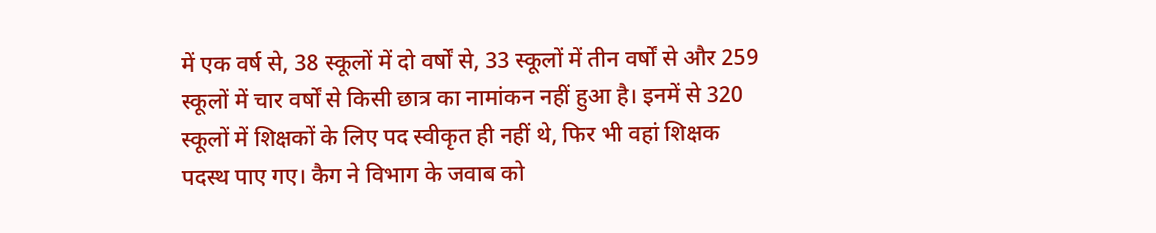में एक वर्ष से, 38 स्कूलों में दो वर्षों से, 33 स्कूलों में तीन वर्षों से और 259 स्कूलों में चार वर्षों से किसी छात्र का नामांकन नहीं हुआ है। इनमें से 320 स्कूलों में शिक्षकों के लिए पद स्वीकृत ही नहीं थे, फिर भी वहां शिक्षक पदस्थ पाए गए। कैग ने विभाग के जवाब को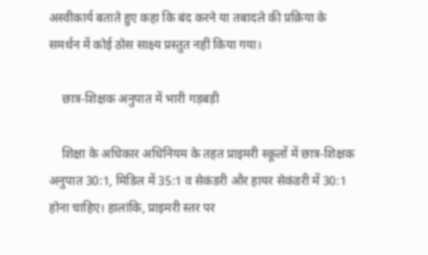अस्वीकार्य बताते हुए कहा कि बंद करने या तबादले की प्रक्रिया के समर्थन में कोई ठोस साक्ष्य प्रस्तुत नहीं किया गया।

    छात्र-शिक्षक अनुपात में भारी गड़बड़ी

    शिक्षा के अधिकार अधिनियम के तहत प्राइमरी स्कूलों में छात्र-शिक्षक अनुपात 30:1, मिडिल में 35:1 व सेकंडरी और हायर सेकंडरी में 30:1 होना चाहिए। हालांकि, प्राइमरी स्तर पर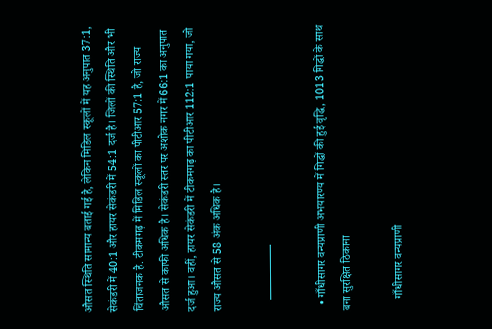औसत स्थिति सामान्य बताई गई है, लेकिन मिडिल स्कूलों में यह अनुपात 37:1, सेकंडरी में 40:1 और हायर सेकंडरी में 54:1 दर्ज है। जिलों की स्थिति और भी चिंताजनक है. टीकमगढ़ में मिडिल स्कूलों का पीटीआर 57:1 है, जो राज्य औसत से काफी अधिक है। सेकंडरी स्तर पर अशोक नगर में 66:1 का अनुपात दर्ज हुआ। वहीं, हायर सेकंडरी में टीकमगढ़ का पीटीआर 112:1 पाया गया, जो राज्य औसत से 58 अंक अधिक है।

    —————

  • गाँधीसागर वन्यप्राणी अभयारण्य में गिद्धों की हुई वृद्धि, 1013 गिद्धों के साथ बना सुरक्षित ठिकाना

    गाँधीसागर वन्यप्राणी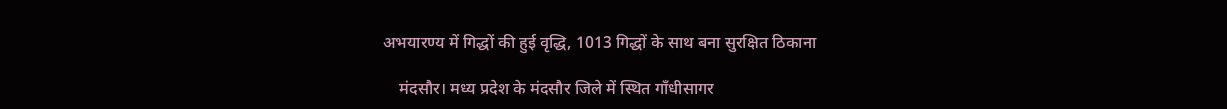अभयारण्य में गिद्धों की हुई वृद्धि, 1013 गिद्धों के साथ बना सुरक्षित ठिकाना

    मंदसौर। मध्य प्रदेश के मंदसौर जिले में स्थित गाँधीसागर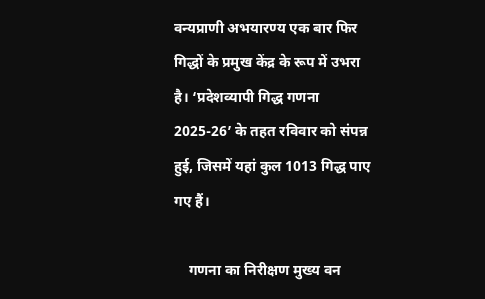वन्यप्राणी अभयारण्य एक बार फिर गिद्धों के प्रमुख केंद्र के रूप में उभरा है। ‘प्रदेशव्यापी गिद्ध गणना 2025-26’ के तहत रविवार को संपन्न हुई, जिसमें यहां कुल 1013 गिद्ध पाए गए हैं।

    गणना का निरीक्षण मुख्य वन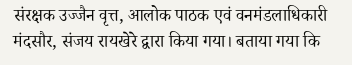संरक्षक उज्जैन वृत्त, आलोक पाठक एवं वनमंडलाधिकारी मंदसौर, संजय रायखेरे द्वारा किया गया। बताया गया कि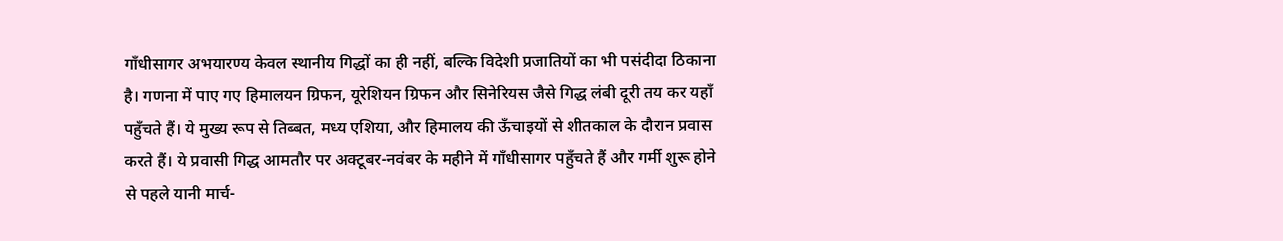गाँधीसागर अभयारण्य केवल स्थानीय गिद्धों का ही नहीं, बल्कि विदेशी प्रजातियों का भी पसंदीदा ठिकाना है। गणना में पाए गए हिमालयन ग्रिफन, यूरेशियन ग्रिफन और सिनेरियस जैसे गिद्ध लंबी दूरी तय कर यहाँ पहुँचते हैं। ये मुख्य रूप से तिब्बत, मध्य एशिया, और हिमालय की ऊँचाइयों से शीतकाल के दौरान प्रवास करते हैं। ये प्रवासी गिद्ध आमतौर पर अक्टूबर-नवंबर के महीने में गाँधीसागर पहुँचते हैं और गर्मी शुरू होने से पहले यानी मार्च-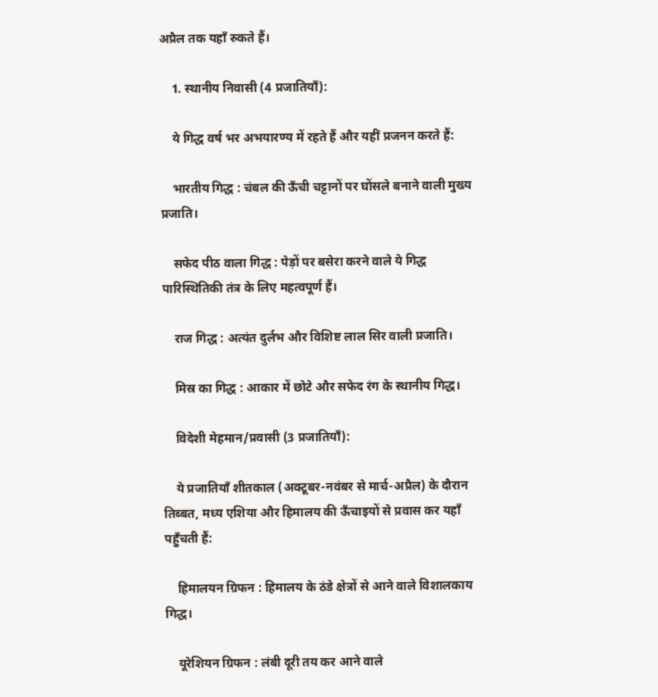अप्रैल तक यहाँ रुकते हैं।

    1. स्थानीय निवासी (4 प्रजातियाँ):

    ये गिद्ध वर्ष भर अभयारण्य में रहते हैं और यहीं प्रजनन करते हैं:

    भारतीय गिद्ध : चंबल की ऊँची चट्टानों पर घोंसले बनाने वाली मुख्य प्रजाति।

    सफेद पीठ वाला गिद्ध : पेड़ों पर बसेरा करने वाले ये गिद्ध पारिस्थितिकी तंत्र के लिए महत्वपूर्ण हैं।

    राज गिद्ध : अत्यंत दुर्लभ और विशिष्ट लाल सिर वाली प्रजाति।

    मिस्र का गिद्ध : आकार में छोटे और सफेद रंग के स्थानीय गिद्ध।

    विदेशी मेहमान/प्रवासी (3 प्रजातियाँ):

    ये प्रजातियाँ शीतकाल (अक्टूबर-नवंबर से मार्च-अप्रैल) के दौरान तिब्बत, मध्य एशिया और हिमालय की ऊँचाइयों से प्रवास कर यहाँ पहुँचती हैं:

    हिमालयन ग्रिफन : हिमालय के ठंडे क्षेत्रों से आने वाले विशालकाय गिद्ध।

    यूरेशियन ग्रिफन : लंबी दूरी तय कर आने वाले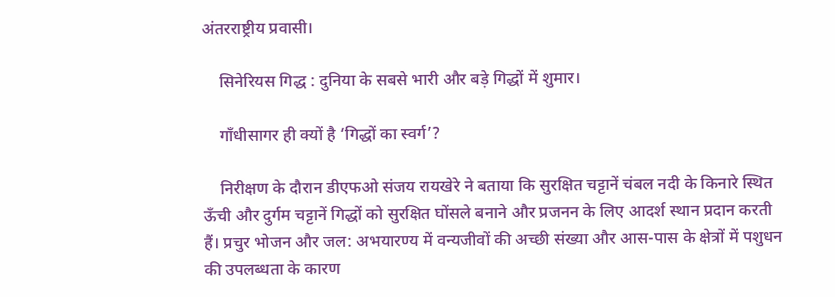अंतरराष्ट्रीय प्रवासी।

    सिनेरियस गिद्ध : दुनिया के सबसे भारी और बड़े गिद्धों में शुमार।

    गाँधीसागर ही क्यों है ‘गिद्धों का स्वर्ग’?

    निरीक्षण के दौरान डीएफओ संजय रायखेरे ने बताया कि सुरक्षित चट्टानें चंबल नदी के किनारे स्थित ऊँची और दुर्गम चट्टानें गिद्धों को सुरक्षित घोंसले बनाने और प्रजनन के लिए आदर्श स्थान प्रदान करती हैं। प्रचुर भोजन और जल: अभयारण्य में वन्यजीवों की अच्छी संख्या और आस-पास के क्षेत्रों में पशुधन की उपलब्धता के कारण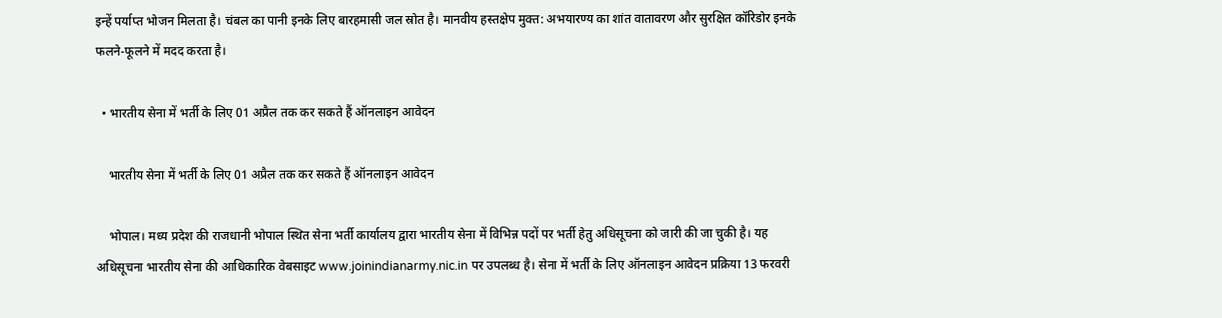इन्हें पर्याप्त भोजन मिलता है। चंबल का पानी इनके लिए बारहमासी जल स्रोत है। मानवीय हस्तक्षेप मुक्त: अभयारण्य का शांत वातावरण और सुरक्षित कॉरिडोर इनके फलने-फूलने में मदद करता है।

  • भारतीय सेना में भर्ती के लिए 01 अप्रैल तक कर सकते हैं ऑनलाइन आवेदन

    भारतीय सेना में भर्ती के लिए 01 अप्रैल तक कर सकते हैं ऑनलाइन आवेदन

    भोपाल। मध्य प्रदेश की राजधानी भोपाल स्थित सेना भर्ती कार्यालय द्वारा भारतीय सेना में विभिन्न पदों पर भर्ती हेतु अधिसूचना को जारी की जा चुकी है। यह अधिसूचना भारतीय सेना की आधिकारिक वेबसाइट www.joinindianarmy.nic.in पर उपलब्ध है। सेना में भर्ती के लिए ऑनलाइन आवेदन प्रक्रिया 13 फरवरी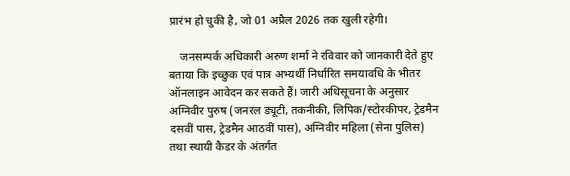प्रारंभ हो चुकी है, जो 01 अप्रैल 2026 तक खुली रहेगी।

    जनसम्पर्क अधिकारी अरुण शर्मा ने रविवार को जानकारी देते हुए बताया कि इच्छुक एवं पात्र अभ्यर्थी निर्धारित समयावधि के भीतर ऑनलाइन आवेदन कर सकते हैं। जारी अधिसूचना के अनुसार अग्निवीर पुरुष (जनरल ड्यूटी, तकनीकी, लिपिक/स्टोरकीपर, ट्रेडमैन दसवीं पास, ट्रेडमैन आठवीं पास), अग्निवीर महिला (सेना पुलिस) तथा स्थायी कैडर के अंतर्गत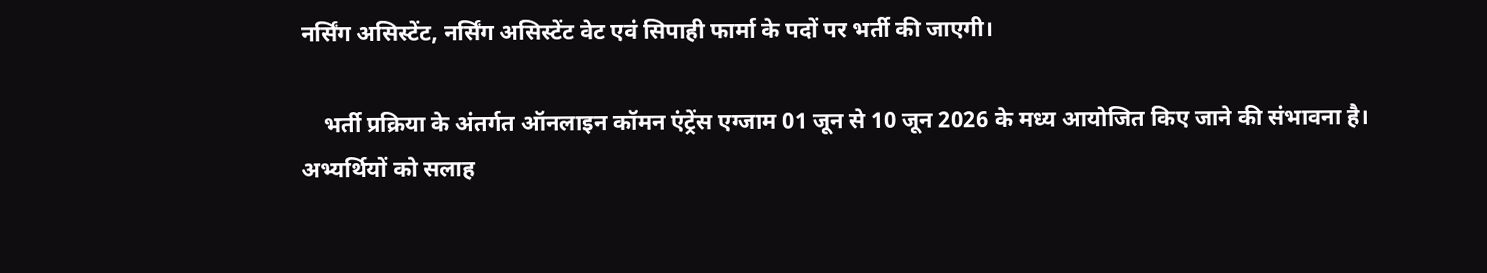नर्सिंग असिस्टेंट, नर्सिंग असिस्टेंट वेट एवं सिपाही फार्मा के पदों पर भर्ती की जाएगी।

    भर्ती प्रक्रिया के अंतर्गत ऑनलाइन कॉमन एंट्रेंस एग्जाम 01 जून से 10 जून 2026 के मध्य आयोजित किए जाने की संभावना है। अभ्यर्थियों को सलाह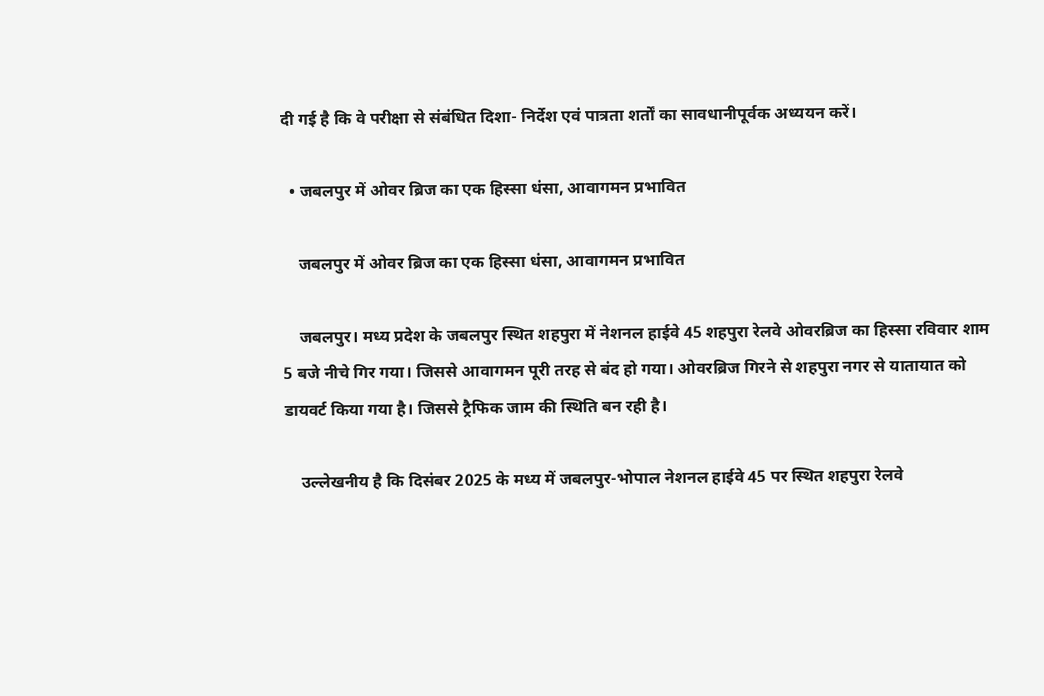दी गई है कि वे परीक्षा से संबंधित दिशा- निर्देश एवं पात्रता शर्तों का सावधानीपूर्वक अध्ययन करें।

  • जबलपुर में ओवर ब्रिज का एक हिस्सा धंसा, आवागमन प्रभावित

    जबलपुर में ओवर ब्रिज का एक हिस्सा धंसा, आवागमन प्रभावित

    जबलपुर। मध्य प्रदेश के जबलपुर स्थित शहपुरा में नेशनल हाईवे 45 शहपुरा रेलवे ओवरब्रिज का हिस्सा रविवार शाम 5 बजे नीचे गिर गया। जिससे आवागमन पूरी तरह से बंद हो गया। ओवरब्रिज गिरने से शहपुरा नगर से यातायात को डायवर्ट किया गया है। जिससे ट्रैफिक जाम की स्थिति बन रही है।

    उल्लेखनीय है कि दिसंबर 2025 के मध्य में जबलपुर-भोपाल नेशनल हाईवे 45 पर स्थित शहपुरा रेलवे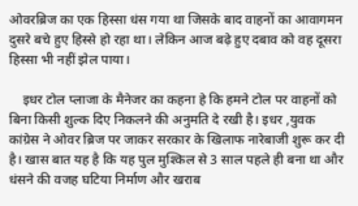ओवरब्रिज का एक हिस्सा धंस गया था जिसके बाद वाहनों का आवागमन दुसरे बचे हुए हिस्से हो रहा था। लेकिन आज बढ़े हुए दबाव को वह दूसरा हिस्सा भी नहीं झेल पाया।

    इधर टोल प्लाजा के मैनेजर का कहना हे कि हमने टोल पर वाहनों को बिना किसी शुल्क दिए निकलने की अनुमति दे रखी है। इधर ,युवक कांग्रेस ने ओवर ब्रिज पर जाकर सरकार के खिलाफ नारेबाजी शुरू कर दी है। खास बात यह है कि यह पुल मुश्किल से 3 साल पहले ही बना था और धंसने की वजह घटिया निर्माण और खराब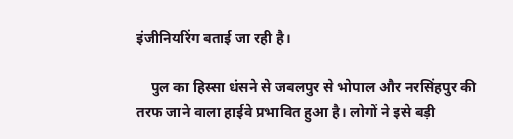इंजीनियरिंग बताई जा रही है।

    पुल का हिस्सा धंसने से जबलपुर से भोपाल और नरसिंहपुर की तरफ जाने वाला हाईवे प्रभावित हुआ है। लोगों ने इसे बड़ी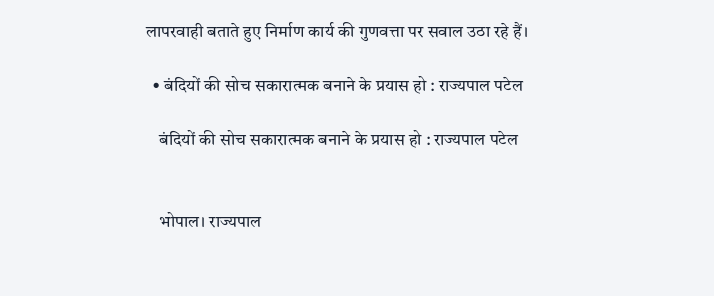लापरवाही बताते हुए निर्माण कार्य की गुणवत्ता पर सवाल उठा रहे हैं।

  • बंदियों की सोच सकारात्मक बनाने के प्रयास हो : राज्यपाल पटेल

    बंदियों की सोच सकारात्मक बनाने के प्रयास हो : राज्यपाल पटेल


    भोपाल। राज्यपाल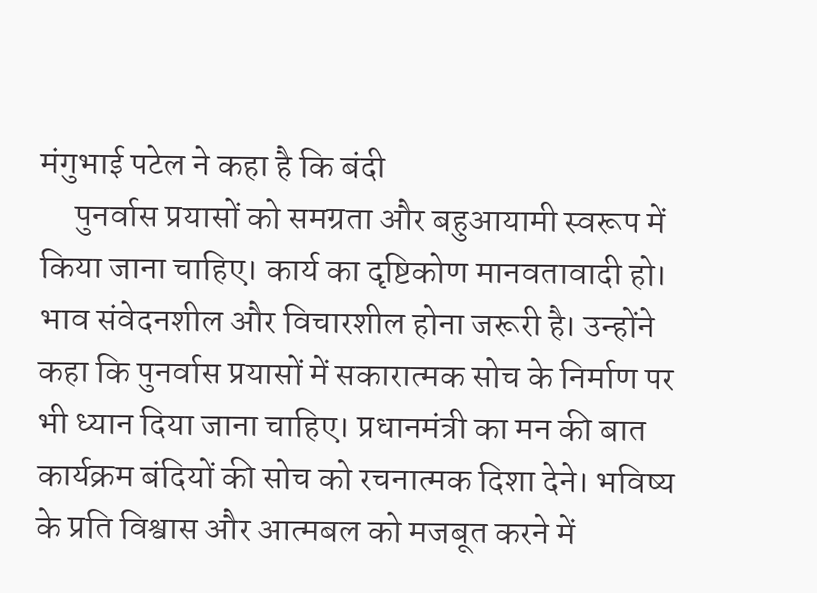मंगुभाई पटेल ने कहा है कि बंदी
     पुनर्वास प्रयासों को समग्रता और बहुआयामी स्वरूप में किया जाना चाहिए। कार्य का दृष्टिकोण मानवतावादी हो। भाव संवेदनशील और विचारशील होना जरूरी है। उन्होंने कहा कि पुनर्वास प्रयासों में सकारात्मक सोच के निर्माण पर भी ध्यान दिया जाना चाहिए। प्रधानमंत्री का मन की बात कार्यक्रम बंदियों की सोच को रचनात्मक दिशा देने। भविष्य के प्रति विश्वास और आत्मबल को मजबूत करने में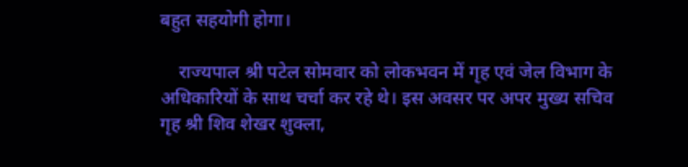बहुत सहयोगी होगा।

    राज्यपाल श्री पटेल सोमवार को लोकभवन में गृह एवं जेल विभाग के अधिकारियों के साथ चर्चा कर रहे थे। इस अवसर पर अपर मुख्य सचिव गृह श्री शिव शेखर शुक्ला,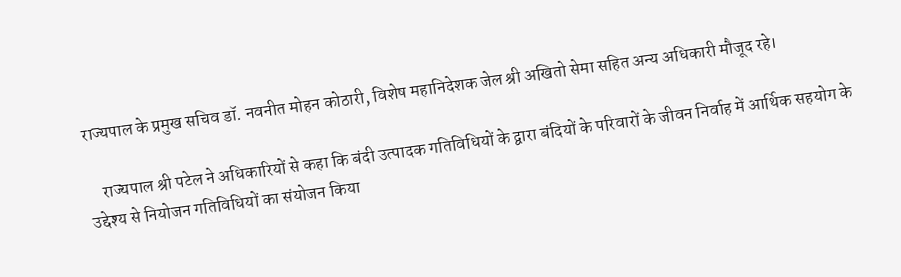राज्यपाल के प्रमुख सचिव डॉ. नवनीत मोहन कोठारी, विशेष महानिदेशक जेल श्री अखितो सेमा सहित अन्य अधिकारी मौजूद रहे।

    राज्यपाल श्री पटेल ने अधिकारियों से कहा कि बंदी उत्पादक गतिविधियों के द्वारा बंदियों के परिवारों के जीवन निर्वाह में आर्थिक सहयोग के उद्देश्य से नियोजन गतिविधियों का संयोजन किया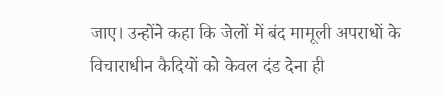जाए। उन्होंने कहा कि जेलों में बंद मामूली अपराधों के विचाराधीन कैदियों को केवल दंड देना ही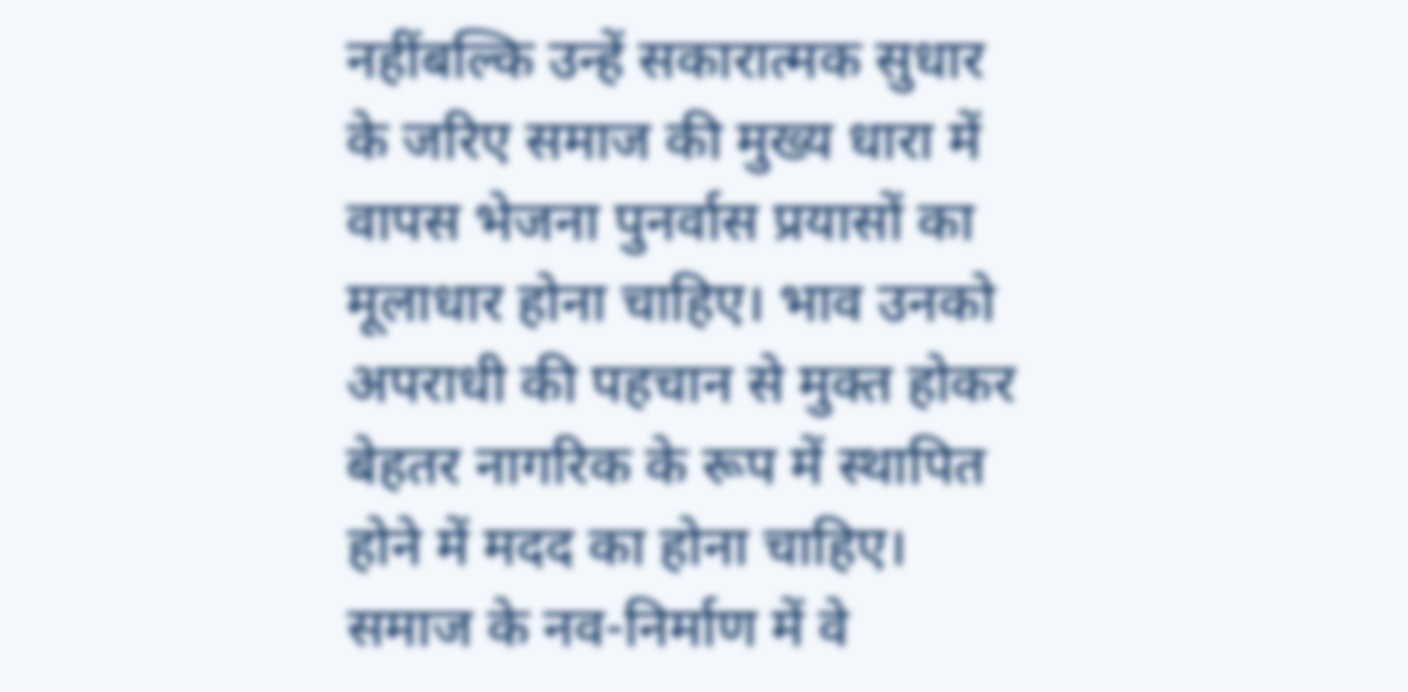नहींबल्कि उन्हें सकारात्मक सुधार के जरिए समाज की मुख्य धारा में वापस भेजना पुनर्वास प्रयासों का मूलाधार होना चाहिए। भाव उनको अपराधी की पहचान से मुक्त होकर बेहतर नागरिक के रूप में स्थापित होने में मदद का होना चाहिए। समाज के नव-निर्माण में वे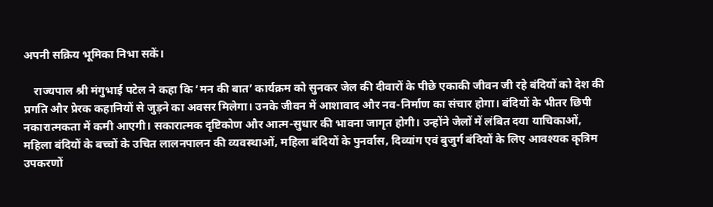अपनी सक्रिय भूमिका निभा सकें।

    राज्यपाल श्री मंगुभाई पटेल ने कहा कि ‘मन की बात’ कार्यक्रम को सुनकर जेल की दीवारों के पीछे एकाकी जीवन जी रहे बंदियों को देश की प्रगति और प्रेरक कहानियों से जुड़ने का अवसर मिलेगा। उनके जीवन में आशावाद और नव-निर्माण का संचार होगा। बंदियों के भीतर छिपी नकारात्मकता में कमी आएगी। सकारात्मक दृष्टिकोण और आत्म-सुधार की भावना जागृत होगी। उन्होंने जेलों में लंबित दया याचिकाओं, महिला बंदियों के बच्चों के उचित लालनपालन की व्यवस्थाओं, महिला बंदियों के पुनर्वास, दिव्यांग एवं बुजुर्ग बंदियों के लिए आवश्यक कृत्रिम उपकरणों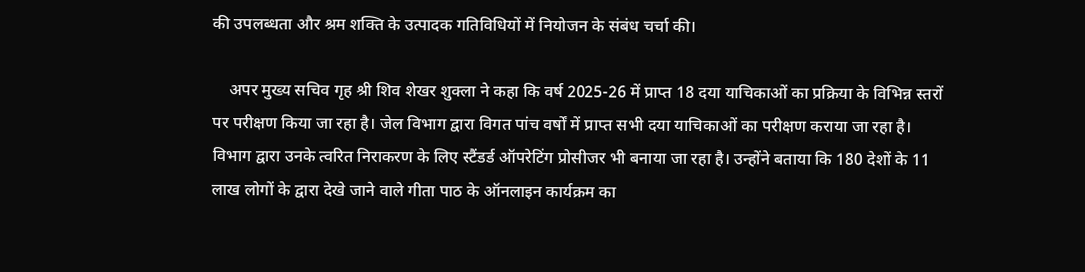की उपलब्धता और श्रम शक्ति के उत्पादक गतिविधियों में नियोजन के संबंध चर्चा की।

    अपर मुख्य सचिव गृह श्री शिव शेखर शुक्ला ने कहा कि वर्ष 2025-26 में प्राप्त 18 दया याचिकाओं का प्रक्रिया के विभिन्न स्तरों पर परीक्षण किया जा रहा है। जेल विभाग द्वारा विगत पांच वर्षों में प्राप्त सभी दया याचिकाओं का परीक्षण कराया जा रहा है। विभाग द्वारा उनके त्वरित निराकरण के लिए स्टैंडर्ड ऑपरेटिंग प्रोसीजर भी बनाया जा रहा है। उन्होंने बताया कि 180 देशों के 11 लाख लोगों के द्वारा देखे जाने वाले गीता पाठ के ऑनलाइन कार्यक्रम का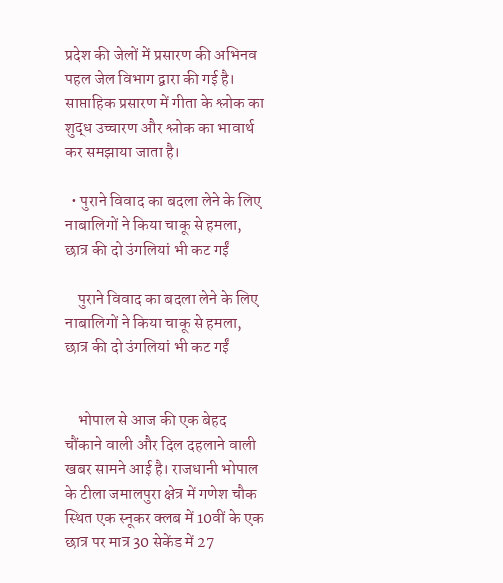प्रदेश की जेलों में प्रसारण की अभिनव पहल जेल विभाग द्वारा की गई है। साप्ताहिक प्रसारण में गीता के श्लोक का शुद्ध उच्चारण और श्लोक का भावार्थ कर समझाया जाता है।

  • पुराने विवाद का बदला लेने के लिए नाबालिगों ने किया चाकू से हमला, छात्र की दो उंगलियां भी कट गईं

    पुराने विवाद का बदला लेने के लिए नाबालिगों ने किया चाकू से हमला, छात्र की दो उंगलियां भी कट गईं


    भोपाल से आज की एक बेहद चौंकाने वाली और दिल दहलाने वाली खबर सामने आई है। राजधानी भोपाल के टीला जमालपुरा क्षेत्र में गणेश चौक स्थित एक स्नूकर क्लब में 10वीं के एक छात्र पर मात्र 30 सेकेंड में 27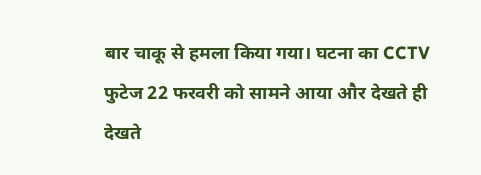बार चाकू से हमला किया गया। घटना का CCTV फुटेज 22 फरवरी को सामने आया और देखते ही देखते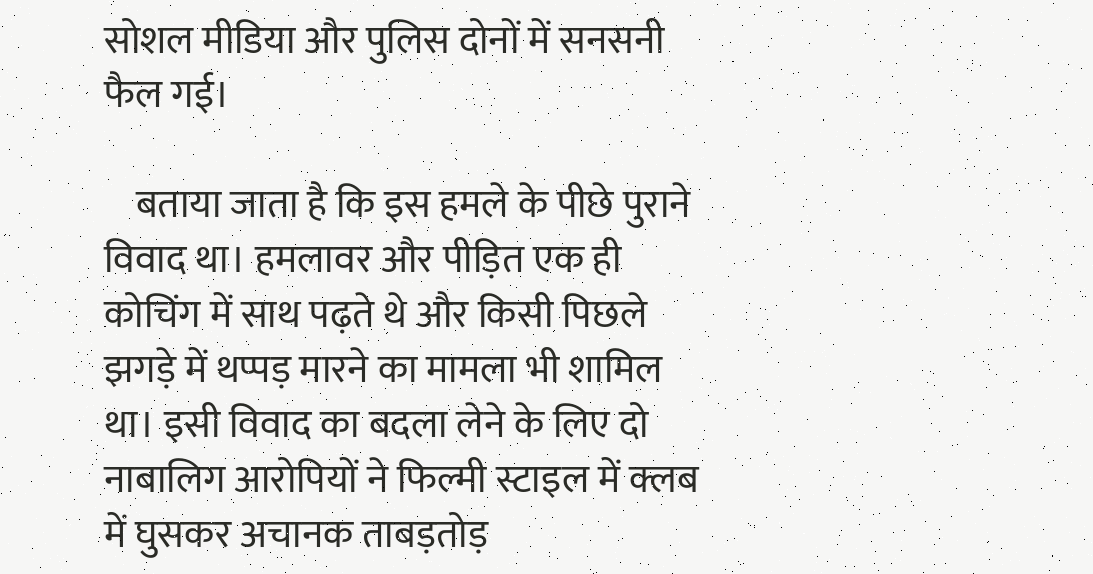सोशल मीडिया और पुलिस दोनों में सनसनी फैल गई।

    बताया जाता है कि इस हमले के पीछे पुराने विवाद था। हमलावर और पीड़ित एक ही कोचिंग में साथ पढ़ते थे और किसी पिछले झगड़े में थप्पड़ मारने का मामला भी शामिल था। इसी विवाद का बदला लेने के लिए दो नाबालिग आरोपियों ने फिल्मी स्टाइल में क्लब में घुसकर अचानक ताबड़तोड़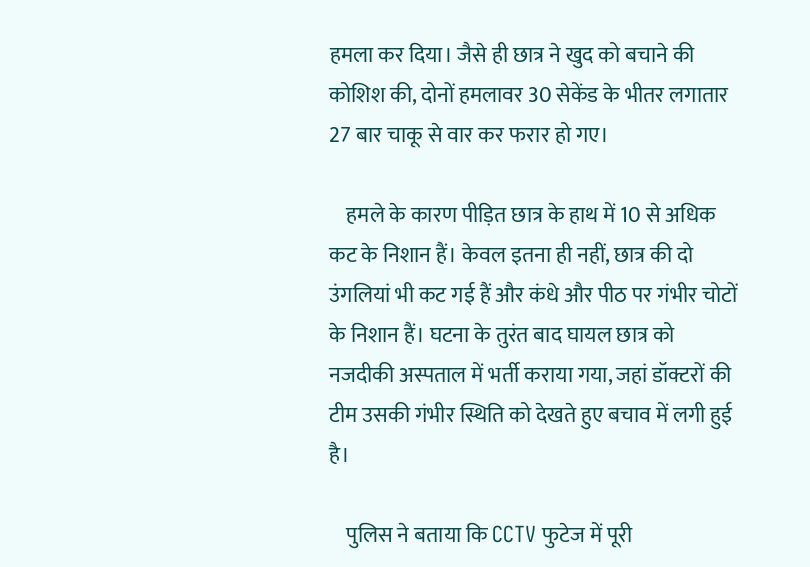हमला कर दिया। जैसे ही छात्र ने खुद को बचाने की कोशिश की, दोनों हमलावर 30 सेकेंड के भीतर लगातार 27 बार चाकू से वार कर फरार हो गए।

    हमले के कारण पीड़ित छात्र के हाथ में 10 से अधिक कट के निशान हैं। केवल इतना ही नहीं, छात्र की दो उंगलियां भी कट गई हैं और कंधे और पीठ पर गंभीर चोटों के निशान हैं। घटना के तुरंत बाद घायल छात्र को नजदीकी अस्पताल में भर्ती कराया गया, जहां डॉक्टरों की टीम उसकी गंभीर स्थिति को देखते हुए बचाव में लगी हुई है।

    पुलिस ने बताया कि CCTV फुटेज में पूरी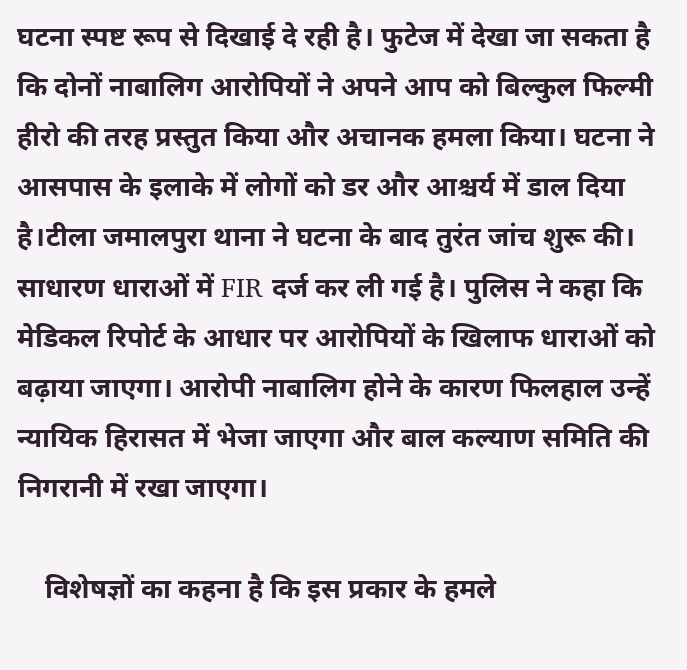घटना स्पष्ट रूप से दिखाई दे रही है। फुटेज में देखा जा सकता है कि दोनों नाबालिग आरोपियों ने अपने आप को बिल्कुल फिल्मी हीरो की तरह प्रस्तुत किया और अचानक हमला किया। घटना ने आसपास के इलाके में लोगों को डर और आश्चर्य में डाल दिया है।टीला जमालपुरा थाना ने घटना के बाद तुरंत जांच शुरू की। साधारण धाराओं में FIR दर्ज कर ली गई है। पुलिस ने कहा कि मेडिकल रिपोर्ट के आधार पर आरोपियों के खिलाफ धाराओं को बढ़ाया जाएगा। आरोपी नाबालिग होने के कारण फिलहाल उन्हें न्यायिक हिरासत में भेजा जाएगा और बाल कल्याण समिति की निगरानी में रखा जाएगा।

    विशेषज्ञों का कहना है कि इस प्रकार के हमले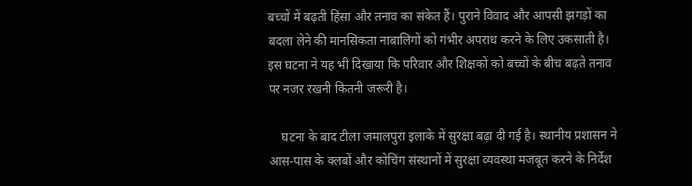बच्चों में बढ़ती हिंसा और तनाव का संकेत हैं। पुराने विवाद और आपसी झगड़ों का बदला लेने की मानसिकता नाबालिगों को गंभीर अपराध करने के लिए उकसाती है। इस घटना ने यह भी दिखाया कि परिवार और शिक्षकों को बच्चों के बीच बढ़ते तनाव पर नजर रखनी कितनी जरूरी है।

    घटना के बाद टीला जमालपुरा इलाके में सुरक्षा बढ़ा दी गई है। स्थानीय प्रशासन ने आस-पास के क्लबों और कोचिंग संस्थानों में सुरक्षा व्यवस्था मजबूत करने के निर्देश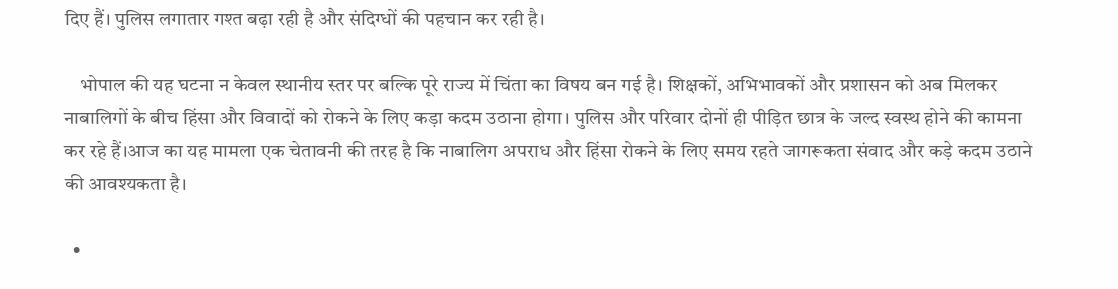दिए हैं। पुलिस लगातार गश्त बढ़ा रही है और संदिग्धों की पहचान कर रही है।

    भोपाल की यह घटना न केवल स्थानीय स्तर पर बल्कि पूरे राज्य में चिंता का विषय बन गई है। शिक्षकों, अभिभावकों और प्रशासन को अब मिलकर नाबालिगों के बीच हिंसा और विवादों को रोकने के लिए कड़ा कदम उठाना होगा। पुलिस और परिवार दोनों ही पीड़ित छात्र के जल्द स्वस्थ होने की कामना कर रहे हैं।आज का यह मामला एक चेतावनी की तरह है कि नाबालिग अपराध और हिंसा रोकने के लिए समय रहते जागरूकता संवाद और कड़े कदम उठाने की आवश्यकता है।

  •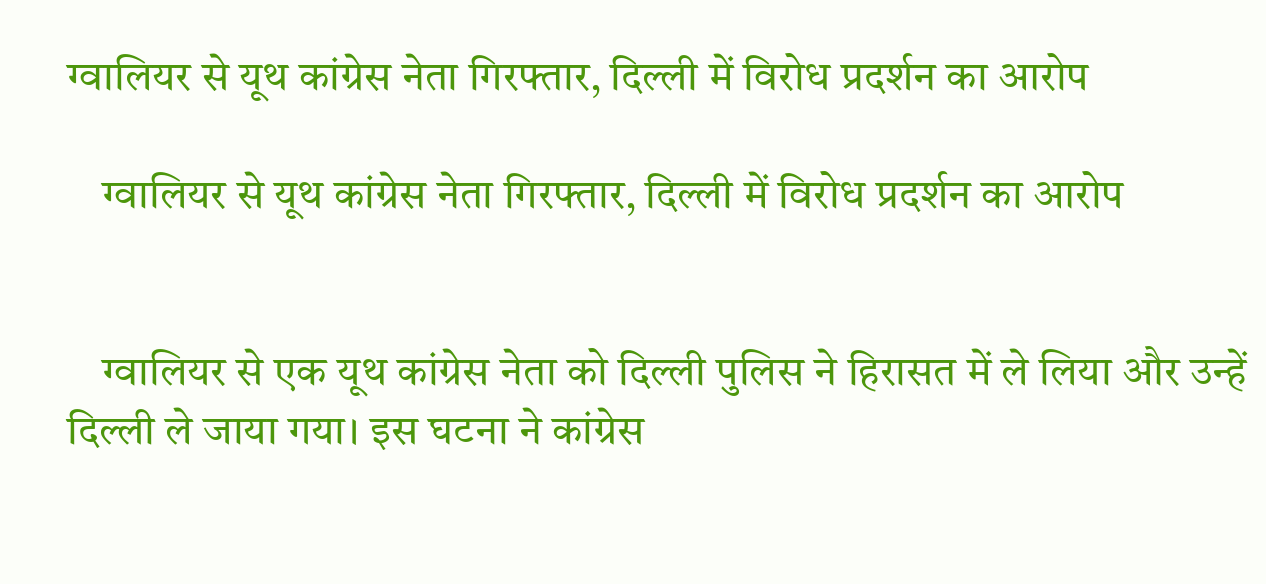ग्वालियर से यूथ कांग्रेस नेता गिरफ्तार, दिल्ली में विरोध प्रदर्शन का आरोप

    ग्वालियर से यूथ कांग्रेस नेता गिरफ्तार, दिल्ली में विरोध प्रदर्शन का आरोप


    ग्वालियर से एक यूथ कांग्रेस नेता को दिल्ली पुलिस ने हिरासत में ले लिया और उन्हें दिल्ली ले जाया गया। इस घटना ने कांग्रेस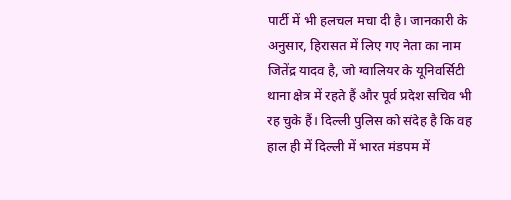पार्टी में भी हलचल मचा दी है। जानकारी के अनुसार, हिरासत में लिए गए नेता का नाम जितेंद्र यादव है, जो ग्वालियर के यूनिवर्सिटी थाना क्षेत्र में रहते हैं और पूर्व प्रदेश सचिव भी रह चुके हैं। दिल्ली पुलिस को संदेह है कि वह हाल ही में दिल्ली में भारत मंडपम में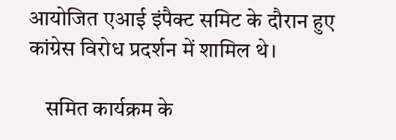आयोजित एआई इंपैक्ट समिट के दौरान हुए कांग्रेस विरोध प्रदर्शन में शामिल थे।

    समित कार्यक्रम के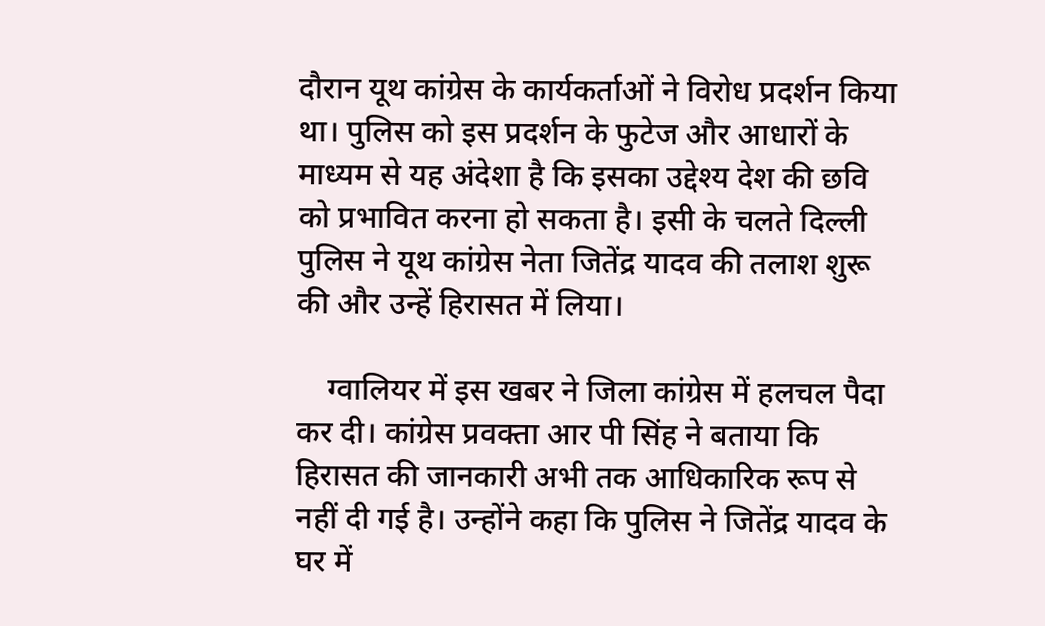दौरान यूथ कांग्रेस के कार्यकर्ताओं ने विरोध प्रदर्शन किया था। पुलिस को इस प्रदर्शन के फुटेज और आधारों के माध्यम से यह अंदेशा है कि इसका उद्देश्य देश की छवि को प्रभावित करना हो सकता है। इसी के चलते दिल्ली पुलिस ने यूथ कांग्रेस नेता जितेंद्र यादव की तलाश शुरू की और उन्हें हिरासत में लिया।

    ग्वालियर में इस खबर ने जिला कांग्रेस में हलचल पैदा कर दी। कांग्रेस प्रवक्ता आर पी सिंह ने बताया कि हिरासत की जानकारी अभी तक आधिकारिक रूप से नहीं दी गई है। उन्होंने कहा कि पुलिस ने जितेंद्र यादव के घर में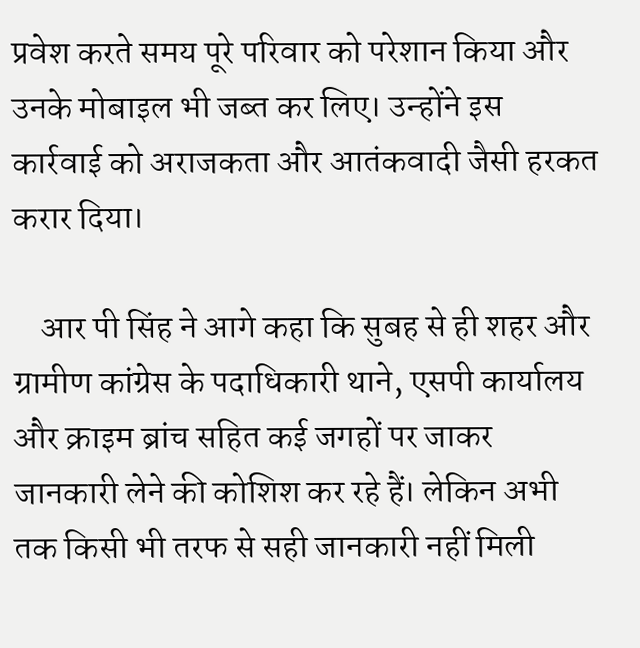प्रवेश करते समय पूरे परिवार को परेशान किया और उनके मोबाइल भी जब्त कर लिए। उन्होंने इस कार्रवाई को अराजकता और आतंकवादी जैसी हरकत करार दिया।

    आर पी सिंह ने आगे कहा कि सुबह से ही शहर और ग्रामीण कांग्रेस के पदाधिकारी थाने, एसपी कार्यालय और क्राइम ब्रांच सहित कई जगहों पर जाकर जानकारी लेने की कोशिश कर रहे हैं। लेकिन अभी तक किसी भी तरफ से सही जानकारी नहीं मिली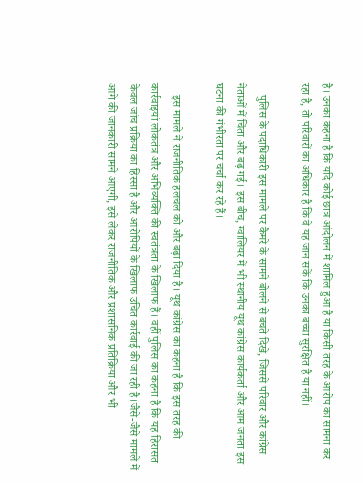है। उनका कहना है कि यदि कोई छात्र आंदोलन में शामिल हुआ है या किसी तरह के आरोप का सामना कर रहा है, तो परिवारों का अधिकार है कि वे यह जान सकें कि उनका बच्चा सुरक्षित है या नहीं।

    पुलिस के पदाधिकारी इस मामले पर कैमरे के सामने बोलने से बचते दिखे, जिससे परिवार और कांग्रेस नेताओं में चिंता और बढ़ गई। इस बीच, ग्वालियर में भी स्थानीय यूथ कांग्रेस कार्यकर्ता और आम जनता इस घटना की गंभीरता पर चर्चा कर रहे हैं।

    इस मामले ने राजनीतिक हलचल को और बढ़ा दिया है। यूथ कांग्रेस का कहना है कि इस तरह की कार्रवाइयां लोकतंत्र और अभिव्यक्ति की स्वतंत्रता के खिलाफ हैं। वहीं पुलिस का कहना है कि यह हिरासत केवल जांच प्रक्रिया का हिस्सा है और आरोपियों के खिलाफ उचित कार्रवाई की जा रही है।जैसे-जैसे मामले में आगे की जानकारी सामने आएगी, इसे लेकर राजनीतिक और प्रशासनिक प्रतिक्रिया और भी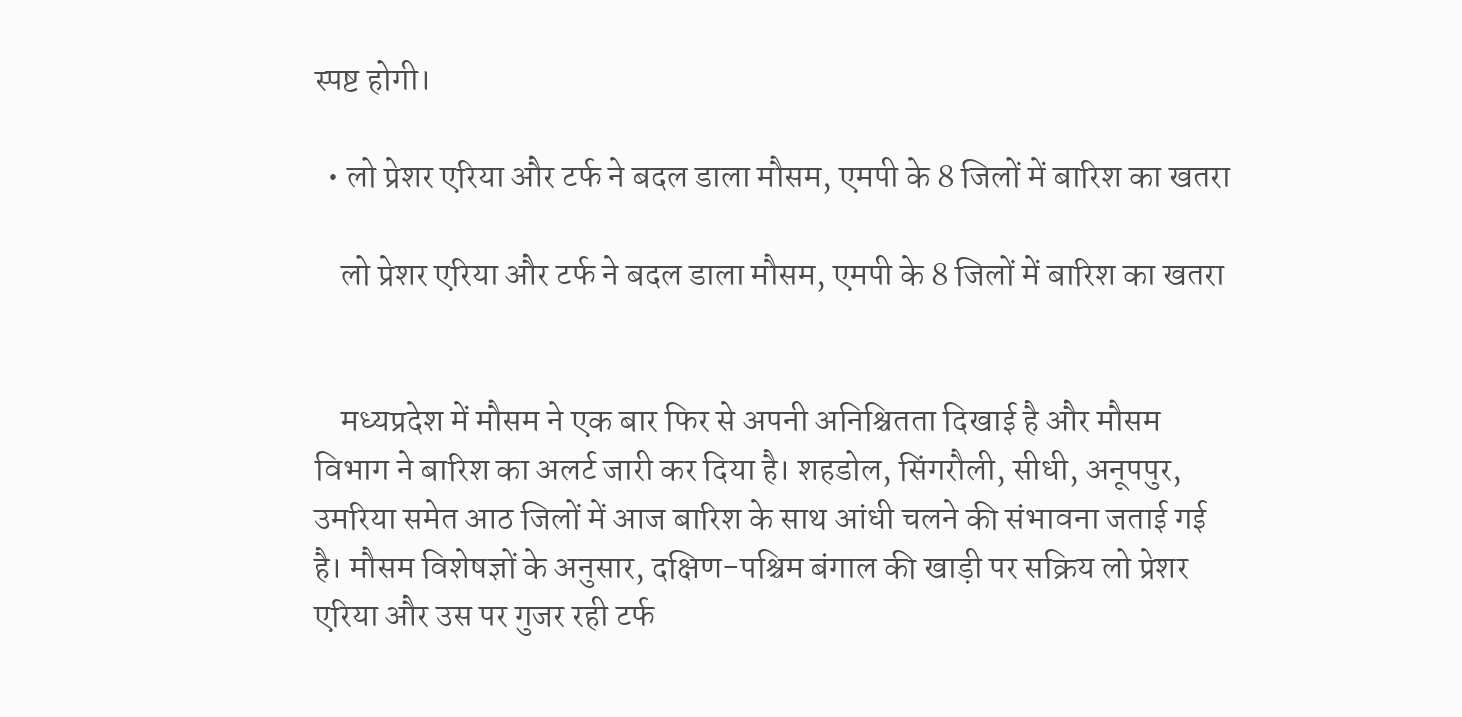स्पष्ट होगी।

  • लो प्रेशर एरिया और टर्फ ने बदल डाला मौसम, एमपी के 8 जिलों में बारिश का खतरा

    लो प्रेशर एरिया और टर्फ ने बदल डाला मौसम, एमपी के 8 जिलों में बारिश का खतरा


    मध्यप्रदेश में मौसम ने एक बार फिर से अपनी अनिश्चितता दिखाई है और मौसम विभाग ने बारिश का अलर्ट जारी कर दिया है। शहडोल, सिंगरौली, सीधी, अनूपपुर, उमरिया समेत आठ जिलों में आज बारिश के साथ आंधी चलने की संभावना जताई गई है। मौसम विशेषज्ञों के अनुसार, दक्षिण-पश्चिम बंगाल की खाड़ी पर सक्रिय लो प्रेशर एरिया और उस पर गुजर रही टर्फ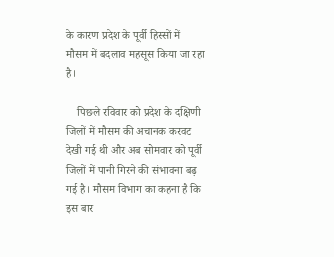के कारण प्रदेश के पूर्वी हिस्सों में मौसम में बदलाव महसूस किया जा रहा है।

    पिछले रविवार को प्रदेश के दक्षिणी जिलों में मौसम की अचानक करवट देखी गई थी और अब सोमवार को पूर्वी जिलों में पानी गिरने की संभावना बढ़ गई है। मौसम विभाग का कहना है कि इस बार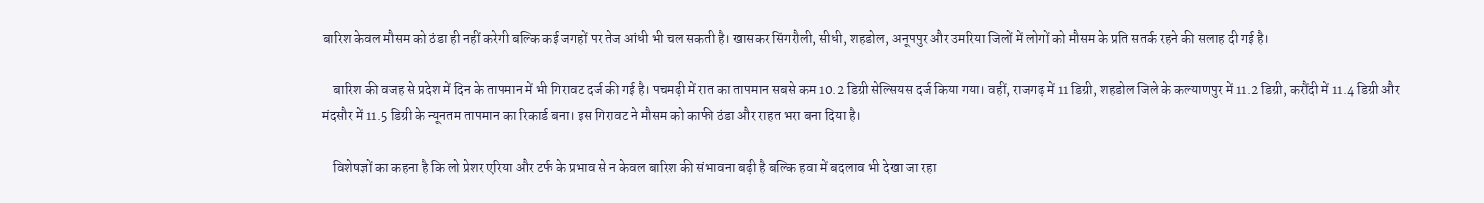बारिश केवल मौसम को ठंडा ही नहीं करेगी बल्कि कई जगहों पर तेज आंधी भी चल सकती है। खासकर सिंगरौली, सीधी, शहडोल, अनूपपुर और उमरिया जिलों में लोगों को मौसम के प्रति सतर्क रहने की सलाह दी गई है।

    बारिश की वजह से प्रदेश में दिन के तापमान में भी गिरावट दर्ज की गई है। पचमढ़ी में रात का तापमान सबसे कम 10.2 डिग्री सेल्सियस दर्ज किया गया। वहीं, राजगढ़ में 11 डिग्री, शहडोल जिले के कल्याणपुर में 11.2 डिग्री, करौंदी में 11.4 डिग्री और मंदसौर में 11.5 डिग्री के न्यूनतम तापमान का रिकार्ड बना। इस गिरावट ने मौसम को काफी ठंडा और राहत भरा बना दिया है।

    विशेषज्ञों का कहना है कि लो प्रेशर एरिया और टर्फ के प्रभाव से न केवल बारिश की संभावना बढ़ी है बल्कि हवा में बदलाव भी देखा जा रहा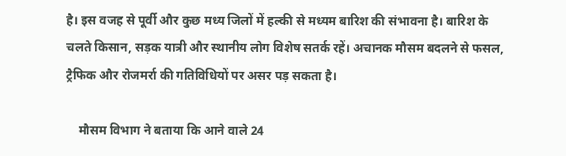है। इस वजह से पूर्वी और कुछ मध्य जिलों में हल्की से मध्यम बारिश की संभावना है। बारिश के चलते किसान, सड़क यात्री और स्थानीय लोग विशेष सतर्क रहें। अचानक मौसम बदलने से फसल, ट्रैफिक और रोजमर्रा की गतिविधियों पर असर पड़ सकता है।

    मौसम विभाग ने बताया कि आने वाले 24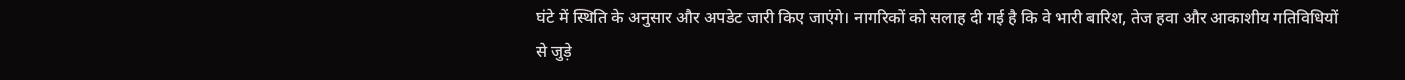घंटे में स्थिति के अनुसार और अपडेट जारी किए जाएंगे। नागरिकों को सलाह दी गई है कि वे भारी बारिश, तेज हवा और आकाशीय गतिविधियों से जुड़े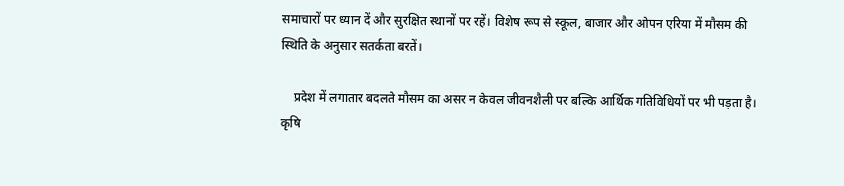समाचारों पर ध्यान दें और सुरक्षित स्थानों पर रहें। विशेष रूप से स्कूल, बाजार और ओपन एरिया में मौसम की स्थिति के अनुसार सतर्कता बरतें।

    प्रदेश में लगातार बदलते मौसम का असर न केवल जीवनशैली पर बल्कि आर्थिक गतिविधियों पर भी पड़ता है। कृषि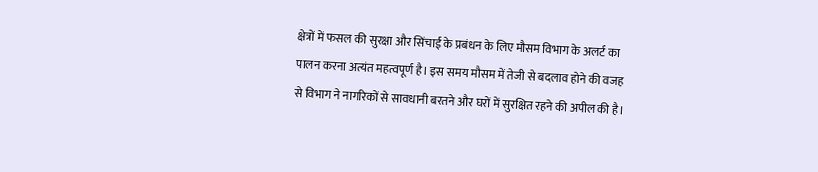क्षेत्रों में फसल की सुरक्षा और सिंचाई के प्रबंधन के लिए मौसम विभाग के अलर्ट का पालन करना अत्यंत महत्वपूर्ण है। इस समय मौसम में तेजी से बदलाव होने की वजह से विभाग ने नागरिकों से सावधानी बरतने और घरों में सुरक्षित रहने की अपील की है।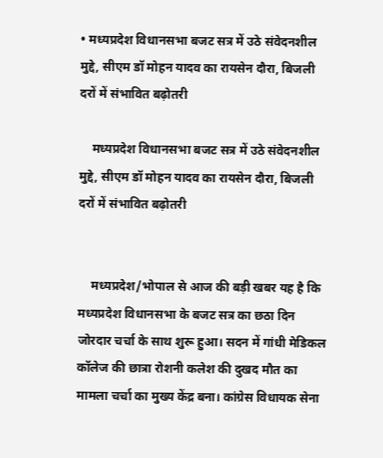• मध्यप्रदेश विधानसभा बजट सत्र में उठे संवेदनशील मुद्दे, सीएम डॉ मोहन यादव का रायसेन दौरा, बिजली दरों में संभावित बढ़ोतरी

    मध्यप्रदेश विधानसभा बजट सत्र में उठे संवेदनशील मुद्दे, सीएम डॉ मोहन यादव का रायसेन दौरा, बिजली दरों में संभावित बढ़ोतरी


    मध्यप्रदेश/भोपाल से आज की बड़ी खबर यह है कि मध्यप्रदेश विधानसभा के बजट सत्र का छठा दिन जोरदार चर्चा के साथ शुरू हुआ। सदन में गांधी मेडिकल कॉलेज की छात्रा रोशनी कलेश की दुखद मौत का मामला चर्चा का मुख्य केंद्र बना। कांग्रेस विधायक सेना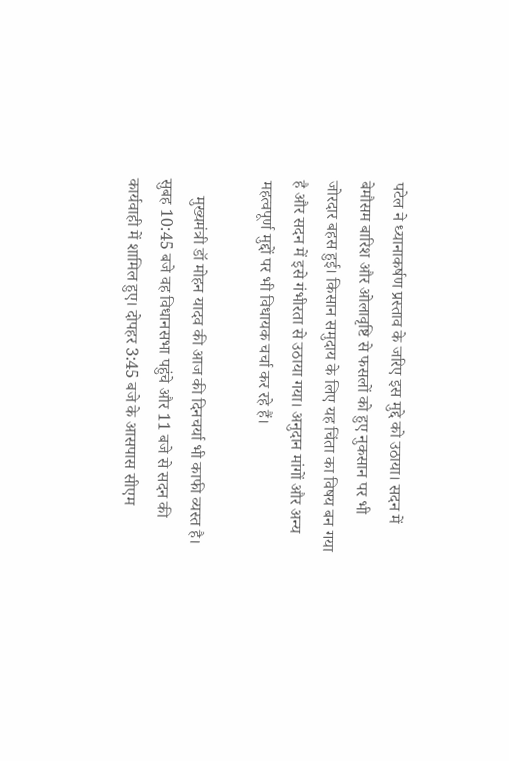पटेल ने ध्यानाकर्षण प्रस्ताव के जरिए इस मुद्दे को उठाया। सदन में बेमौसम बारिश और ओलावृष्टि से फसलों को हुए नुकसान पर भी जोरदार बहस हुई। किसान समुदाय के लिए यह चिंता का विषय बन गया है और सदन में इसे गंभीरता से उठाया गया। अनुदान मांगों और अन्य महत्वपूर्ण मुद्दों पर भी विधायक चर्चा कर रहे हैं।

    मुख्यमंत्री डॉ मोहन यादव की आज की दिनचर्या भी काफी व्यस्त है। सुबह 10:45 बजे वह विधानसभा पहुंचे और 11 बजे से सदन की कार्यवाही में शामिल हुए। दोपहर 3:45 बजे के आसपास सीएम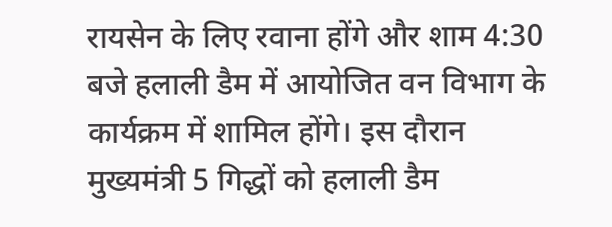रायसेन के लिए रवाना होंगे और शाम 4:30 बजे हलाली डैम में आयोजित वन विभाग के कार्यक्रम में शामिल होंगे। इस दौरान मुख्यमंत्री 5 गिद्धों को हलाली डैम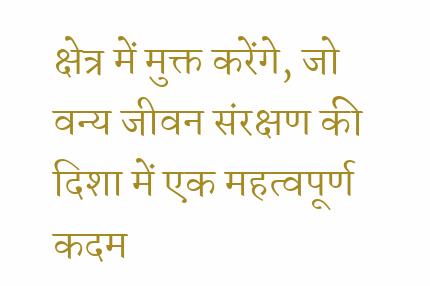क्षेत्र में मुक्त करेंगे, जो वन्य जीवन संरक्षण की दिशा में एक महत्वपूर्ण कदम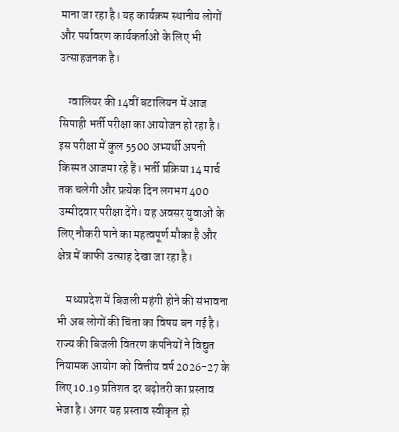माना जा रहा है। यह कार्यक्रम स्थानीय लोगों और पर्यावरण कार्यकर्ताओं के लिए भी उत्साहजनक है।

    ग्वालियर की 14वीं बटालियन में आज सिपाही भर्ती परीक्षा का आयोजन हो रहा है। इस परीक्षा में कुल 5500 अभ्यर्थी अपनी किस्मत आजमा रहे हैं। भर्ती प्रक्रिया 14 मार्च तक चलेगी और प्रत्येक दिन लगभग 400 उम्मीदवार परीक्षा देंगे। यह अवसर युवाओं के लिए नौकरी पाने का महत्वपूर्ण मौका है और क्षेत्र में काफी उत्साह देखा जा रहा है।

    मध्यप्रदेश में बिजली महंगी होने की संभावना भी अब लोगों की चिंता का विषय बन गई है। राज्य की बिजली वितरण कंपनियों ने विद्युत नियामक आयोग को वित्तीय वर्ष 2026-27 के लिए 10.19 प्रतिशत दर बढ़ोतरी का प्रस्ताव भेजा है। अगर यह प्रस्ताव स्वीकृत हो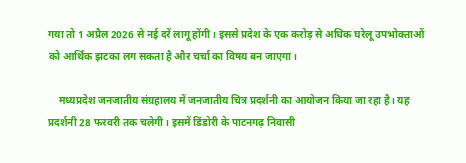गया तो 1 अप्रैल 2026 से नई दरें लागू होंगी। इससे प्रदेश के एक करोड़ से अधिक घरेलू उपभोक्ताओं को आर्थिक झटका लग सकता है और चर्चा का विषय बन जाएगा।

    मध्यप्रदेश जनजातीय संग्रहालय में जनजातीय चित्र प्रदर्शनी का आयोजन किया जा रहा है। यह प्रदर्शनी 28 फरवरी तक चलेगी। इसमें डिंडोरी के पाटनगढ़ निवासी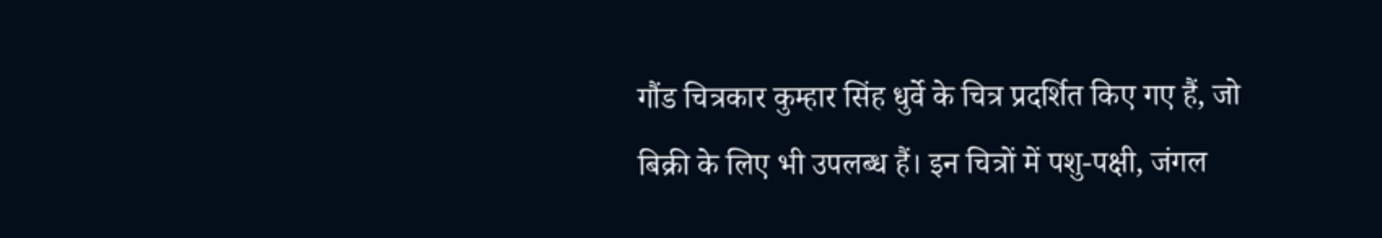गौंड चित्रकार कुम्हार सिंह धुर्वे के चित्र प्रदर्शित किए गए हैं, जो बिक्री के लिए भी उपलब्ध हैं। इन चित्रों में पशु-पक्षी, जंगल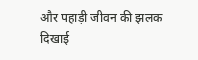और पहाड़ी जीवन की झलक दिखाई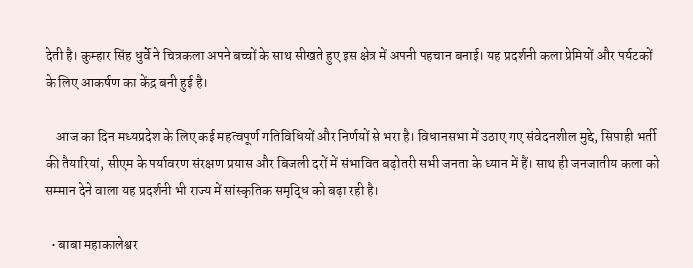देती है। कुम्हार सिंह धुर्वे ने चित्रकला अपने बच्चों के साथ सीखते हुए इस क्षेत्र में अपनी पहचान बनाई। यह प्रदर्शनी कला प्रेमियों और पर्यटकों के लिए आकर्षण का केंद्र बनी हुई है।

    आज का दिन मध्यप्रदेश के लिए कई महत्वपूर्ण गतिविधियों और निर्णयों से भरा है। विधानसभा में उठाए गए संवेदनशील मुद्दे, सिपाही भर्ती की तैयारियां, सीएम के पर्यावरण संरक्षण प्रयास और बिजली दरों में संभावित बढ़ोतरी सभी जनता के ध्यान में हैं। साथ ही जनजातीय कला को सम्मान देने वाला यह प्रदर्शनी भी राज्य में सांस्कृतिक समृद्धि को बढ़ा रही है।

  • बाबा महाकालेश्वर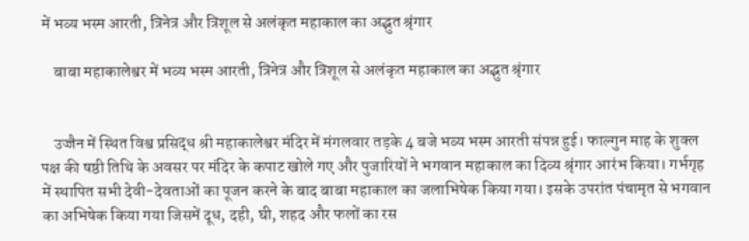में भव्य भस्म आरती, त्रिनेत्र और त्रिशूल से अलंकृत महाकाल का अद्भुत श्रृंगार

    बाबा महाकालेश्वर में भव्य भस्म आरती, त्रिनेत्र और त्रिशूल से अलंकृत महाकाल का अद्भुत श्रृंगार


    उज्जैन में स्थित विश्व प्रसिद्ध श्री महाकालेश्वर मंदिर में मंगलवार तड़के 4 बजे भव्य भस्म आरती संपन्न हुई। फाल्गुन माह के शुक्ल पक्ष की षष्ठी तिथि के अवसर पर मंदिर के कपाट खोले गए और पुजारियों ने भगवान महाकाल का दिव्य श्रृंगार आरंभ किया। गर्भगृह में स्थापित सभी देवी-देवताओं का पूजन करने के बाद बाबा महाकाल का जलाभिषेक किया गया। इसके उपरांत पंचामृत से भगवान का अभिषेक किया गया जिसमें दूध, दही, घी, शहद और फलों का रस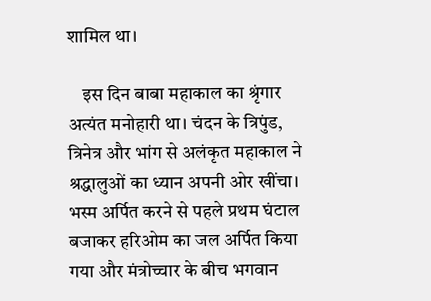शामिल था।

    इस दिन बाबा महाकाल का श्रृंगार अत्यंत मनोहारी था। चंदन के त्रिपुंड, त्रिनेत्र और भांग से अलंकृत महाकाल ने श्रद्धालुओं का ध्यान अपनी ओर खींचा। भस्म अर्पित करने से पहले प्रथम घंटाल बजाकर हरिओम का जल अर्पित किया गया और मंत्रोच्चार के बीच भगवान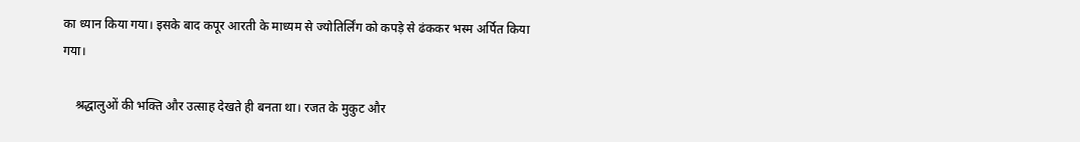का ध्यान किया गया। इसके बाद कपूर आरती के माध्यम से ज्योतिर्लिंग को कपड़े से ढंककर भस्म अर्पित किया गया।

    श्रद्धालुओं की भक्ति और उत्साह देखते ही बनता था। रजत के मुकुट और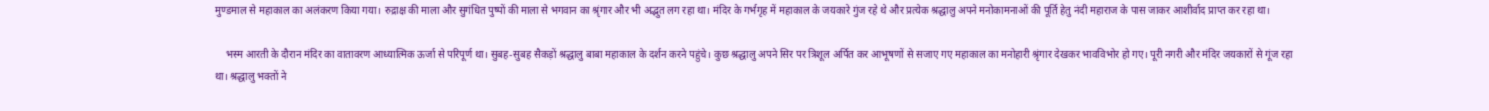मुण्डमाल से महाकाल का अलंकरण किया गया। रुद्राक्ष की माला और सुगंधित पुष्पों की माला से भगवान का श्रृंगार और भी अद्भुत लग रहा था। मंदिर के गर्भगृह में महाकाल के जयकारे गुंज रहे थे और प्रत्येक श्रद्धालु अपने मनोकामनाओं की पूर्ति हेतु नंदी महाराज के पास जाकर आशीर्वाद प्राप्त कर रहा था।

    भस्म आरती के दौरान मंदिर का वातावरण आध्यात्मिक ऊर्जा से परिपूर्ण था। सुबह-सुबह सैकड़ों श्रद्धालु बाबा महाकाल के दर्शन करने पहुंचे। कुछ श्रद्धालु अपने सिर पर त्रिशूल अर्पित कर आभूषणों से सजाए गए महाकाल का मनोहारी श्रृंगार देखकर भावविभोर हो गए। पूरी नगरी और मंदिर जयकारों से गूंज रहा था। श्रद्धालु भक्तों ने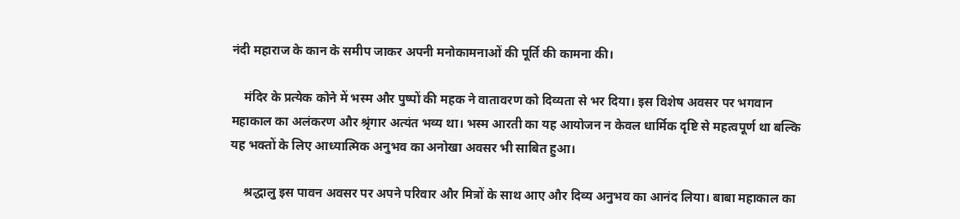नंदी महाराज के कान के समीप जाकर अपनी मनोकामनाओं की पूर्ति की कामना की।

    मंदिर के प्रत्येक कोने में भस्म और पुष्पों की महक ने वातावरण को दिव्यता से भर दिया। इस विशेष अवसर पर भगवान महाकाल का अलंकरण और श्रृंगार अत्यंत भव्य था। भस्म आरती का यह आयोजन न केवल धार्मिक दृष्टि से महत्वपूर्ण था बल्कि यह भक्तों के लिए आध्यात्मिक अनुभव का अनोखा अवसर भी साबित हुआ।

    श्रद्धालु इस पावन अवसर पर अपने परिवार और मित्रों के साथ आए और दिव्य अनुभव का आनंद लिया। बाबा महाकाल का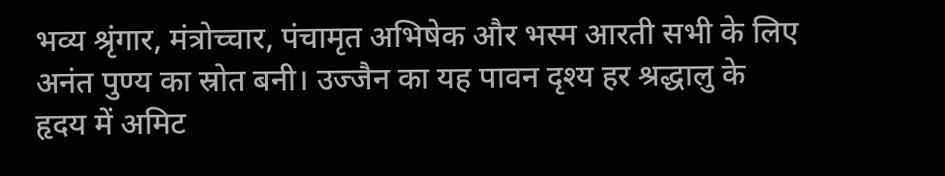भव्य श्रृंगार, मंत्रोच्चार, पंचामृत अभिषेक और भस्म आरती सभी के लिए अनंत पुण्य का स्रोत बनी। उज्जैन का यह पावन दृश्य हर श्रद्धालु के हृदय में अमिट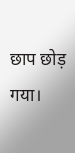छाप छोड़ गया।